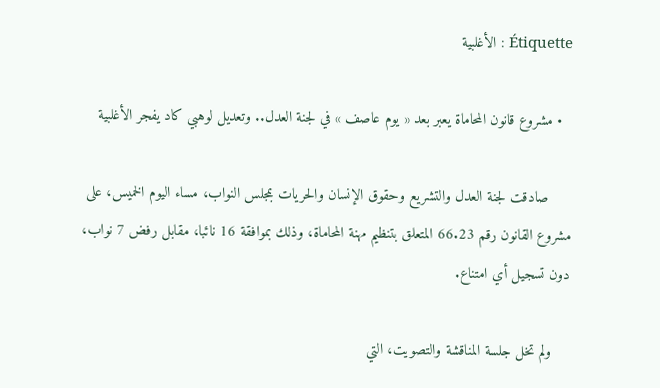Étiquette : الأغلبية

  • مشروع قانون المحاماة يعبر بعد « يوم عاصف » في لجنة العدل.. وتعديل لوهبي كاد يفجر الأغلبية

     صادقت لجنة العدل والتشريع وحقوق الإنسان والحريات بمجلس النواب، مساء اليوم الخميس، على مشروع القانون رقم 66.23 المتعلق بتنظيم مهنة المحاماة، وذلك بموافقة 16 نائبا، مقابل رفض 7 نواب، دون تسجيل أي امتناع.

    ولم تخل جلسة المناقشة والتصويت، التي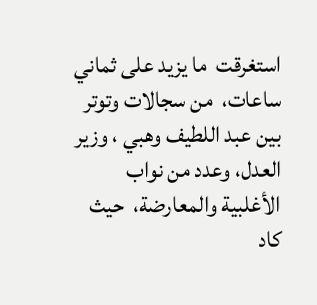استغرقت  ما يزيد على ثماني ساعات،  من سجالات وتوتر  بين عبد اللطيف وهبي ، وزير العدل، وعدد من نواب الأغلبية والمعارضة،  حيث كاد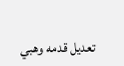تعديل قدمه وهبي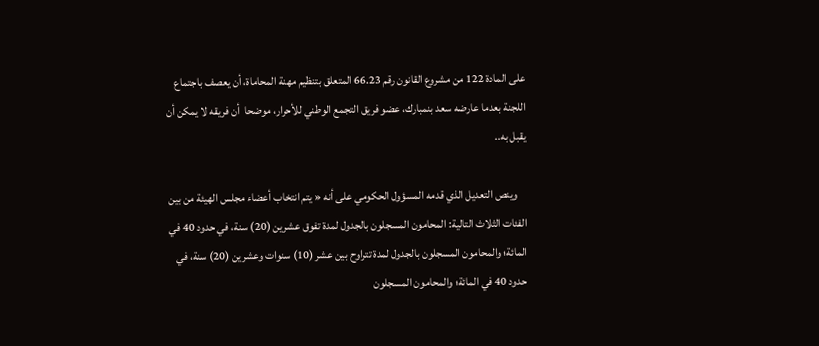على المادة 122 من مشروع القانون رقم 66.23 المتعلق بتنظيم مهنة المحاماة، أن يعصف باجتماع اللجنة بعدما عارضه سعد بنمبارك، عضو فريق التجمع الوطني للأحرار، موضحا  أن فريقه لا يمكن أن يقبل به..

    وينص التعديل الذي قدمه المسؤول الحكومي على أنه « يتم انتخاب أعضاء مجلس الهيئة من بين الفئات الثلاث التالية: المحامون المسجلون بالجدول لمدة تفوق عشرين (20) سنة، في حدود 40 في المائة؛ والمحامون المسجلون بالجدول لمدة تتراوح بين عشر (10) سنوات وعشرين (20) سنة، في حدود 40 في المائة؛ والمحامون المسجلون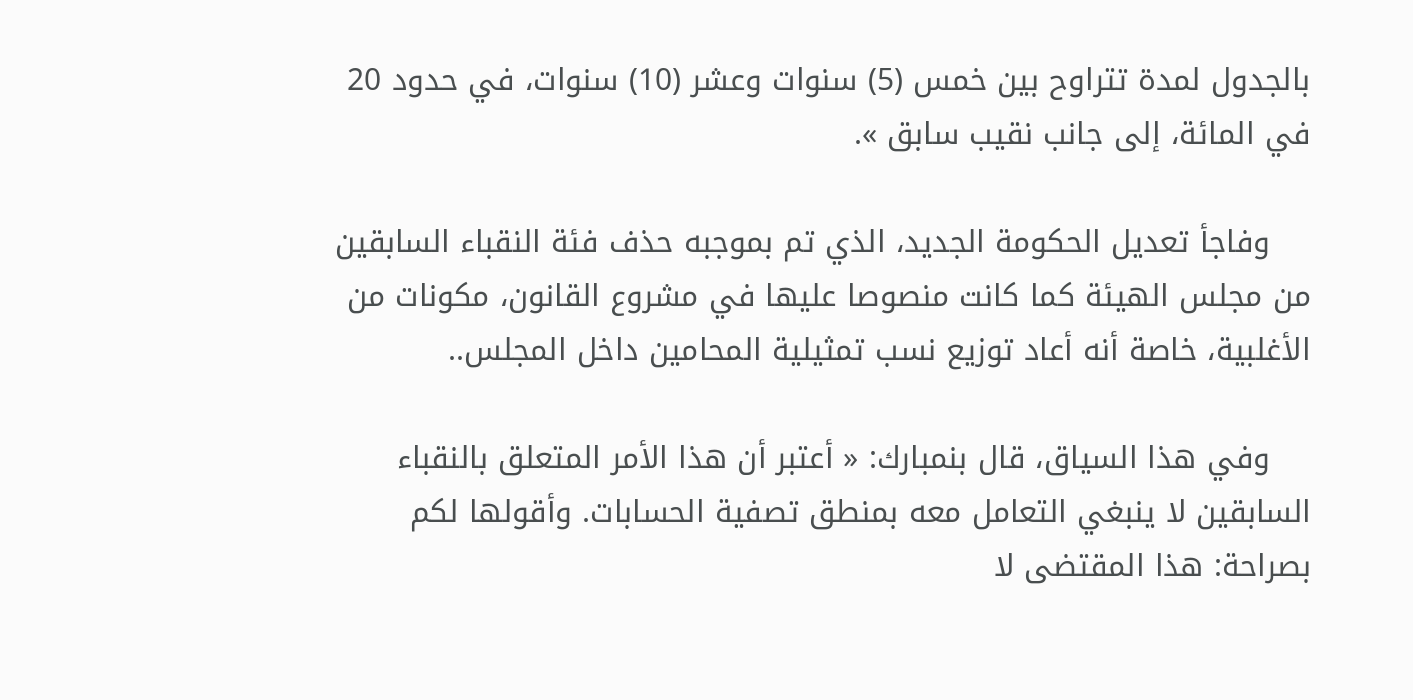بالجدول لمدة تتراوح بين خمس (5) سنوات وعشر (10) سنوات، في حدود 20 في المائة، إلى جانب نقيب سابق ».

    وفاجأ تعديل الحكومة الجديد، الذي تم بموجبه حذف فئة النقباء السابقين من مجلس الهيئة كما كانت منصوصا عليها في مشروع القانون، مكونات من الأغلبية، خاصة أنه أعاد توزيع نسب تمثيلية المحامين داخل المجلس..

    وفي هذا السياق، قال بنمبارك: « أعتبر أن هذا الأمر المتعلق بالنقباء السابقين لا ينبغي التعامل معه بمنطق تصفية الحسابات. وأقولها لكم بصراحة: هذا المقتضى لا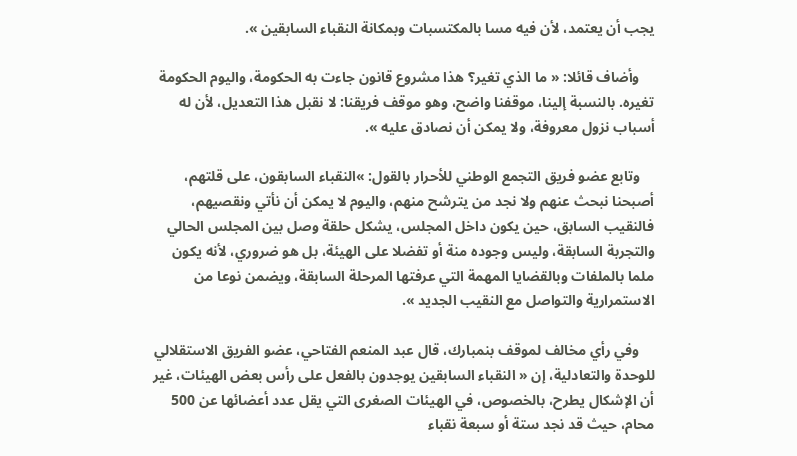يجب أن يعتمد، لأن فيه مسا بالمكتسبات وبمكانة النقباء السابقين ».

    وأضاف قائلا: « ما الذي تغير؟ هذا مشروع قانون جاءت به الحكومة، واليوم الحكومة تغيره. بالنسبة إلينا، موقفنا واضح، وهو موقف فريقنا: لا نقبل هذا التعديل، لأن له أسباب نزول معروفة، ولا يمكن أن نصادق عليه ».

    وتابع عضو فريق التجمع الوطني للأحرار بالقول: »النقباء السابقون، على قلتهم، أصبحنا نبحث عنهم ولا نجد من يترشح منهم، واليوم لا يمكن أن نأتي ونقصيهم، فالنقيب السابق، حين يكون داخل المجلس، يشكل حلقة وصل بين المجلس الحالي والتجربة السابقة، وليس وجوده منة أو تفضلا على الهيئة، بل هو ضروري، لأنه يكون ملما بالملفات وبالقضايا المهمة التي عرفتها المرحلة السابقة، ويضمن نوعا من الاستمرارية والتواصل مع النقيب الجديد ».

    وفي رأي مخالف لموقف بنمبارك، قال عبد المنعم الفتاحي، عضو الفريق الاستقلالي للوحدة والتعادلية، إن « النقباء السابقين يوجدون بالفعل على رأس بعض الهيئات، غير أن الإشكال يطرح، بالخصوص، في الهيئات الصغرى التي يقل عدد أعضائها عن 500 محام، حيث قد نجد ستة أو سبعة نقباء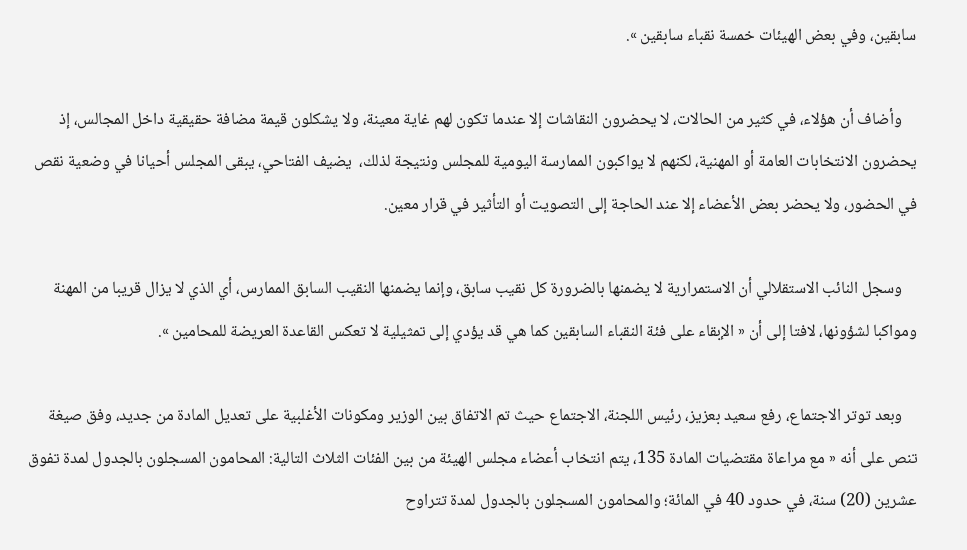سابقين، وفي بعض الهيئات خمسة نقباء سابقين ».

    وأضاف أن هؤلاء، في كثير من الحالات، لا يحضرون النقاشات إلا عندما تكون لهم غاية معينة، ولا يشكلون قيمة مضافة حقيقية داخل المجالس، إذ يحضرون الانتخابات العامة أو المهنية، لكنهم لا يواكبون الممارسة اليومية للمجلس ونتيجة لذلك،  يضيف الفتاحي، يبقى المجلس أحيانا في وضعية نقص في الحضور، ولا يحضر بعض الأعضاء إلا عند الحاجة إلى التصويت أو التأثير في قرار معين.

    وسجل النائب الاستقلالي أن الاستمرارية لا يضمنها بالضرورة كل نقيب سابق، وإنما يضمنها النقيب السابق الممارس، أي الذي لا يزال قريبا من المهنة ومواكبا لشؤونها، لافتا إلى أن « الإبقاء على فئة النقباء السابقين كما هي قد يؤدي إلى تمثيلية لا تعكس القاعدة العريضة للمحامين ».

    وبعد توتر الاجتماع، رفع سعيد بعزيز، رئيس اللجنة، الاجتماع حيث تم الاتفاق بين الوزير ومكونات الأغلبية على تعديل المادة من جديد، وفق صيغة تنص على أنه « مع مراعاة مقتضيات المادة 135، يتم انتخاب أعضاء مجلس الهيئة من بين الفئات الثلاث التالية: المحامون المسجلون بالجدول لمدة تفوق عشرين (20) سنة، في حدود 40 في المائة؛ والمحامون المسجلون بالجدول لمدة تتراوح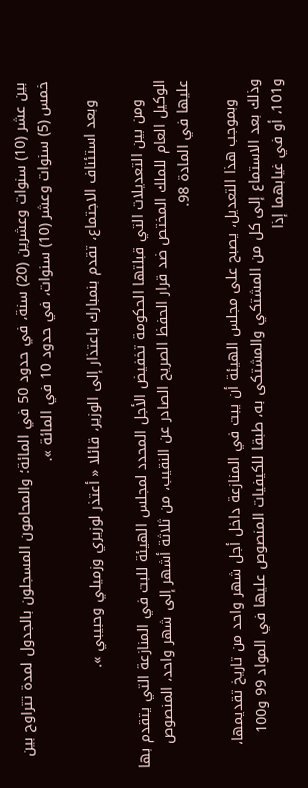بين عشر (10) سنوات وعشرين (20) سنة، في حدود 50 في المائة؛ والمحامون المسجلون بالجدول لمدة تتراوح بين خمس (5) سنوات وعشر (10) سنوات، في حدود 10 في المائة ».

    وبعد استئناف الاجتماع، تقدم بنمبارك باعتذار إلى الوزير، قائلا « أعتذر لوزيري وزميلي وحبيبي ».

    ومن بين التعديلات التي قبلتها الحكومة تخفيض الأجل المحدد لمجلس الهيئة للبت في المنازعة التي يتقدم بها الوكيل العام للملك المختص ضد قرار الحفظ الصريح الصادر عن النقيب، من ثلاثة أشهر إلى شهر واحد، المنصوص عليها في المادة 98.

    وبموجب هذا التعديل، يصبح على مجلس الهيئة أن يبت في المنازعة داخل أجل شهر واحد من تاريخ تقديمها، وذلك بعد الاستماع إلى كل من المشتكي والمشتكى به، طبقا للكيفيات المنصوص عليها في المواد 99 و100 و101، أو في غيابهما إذا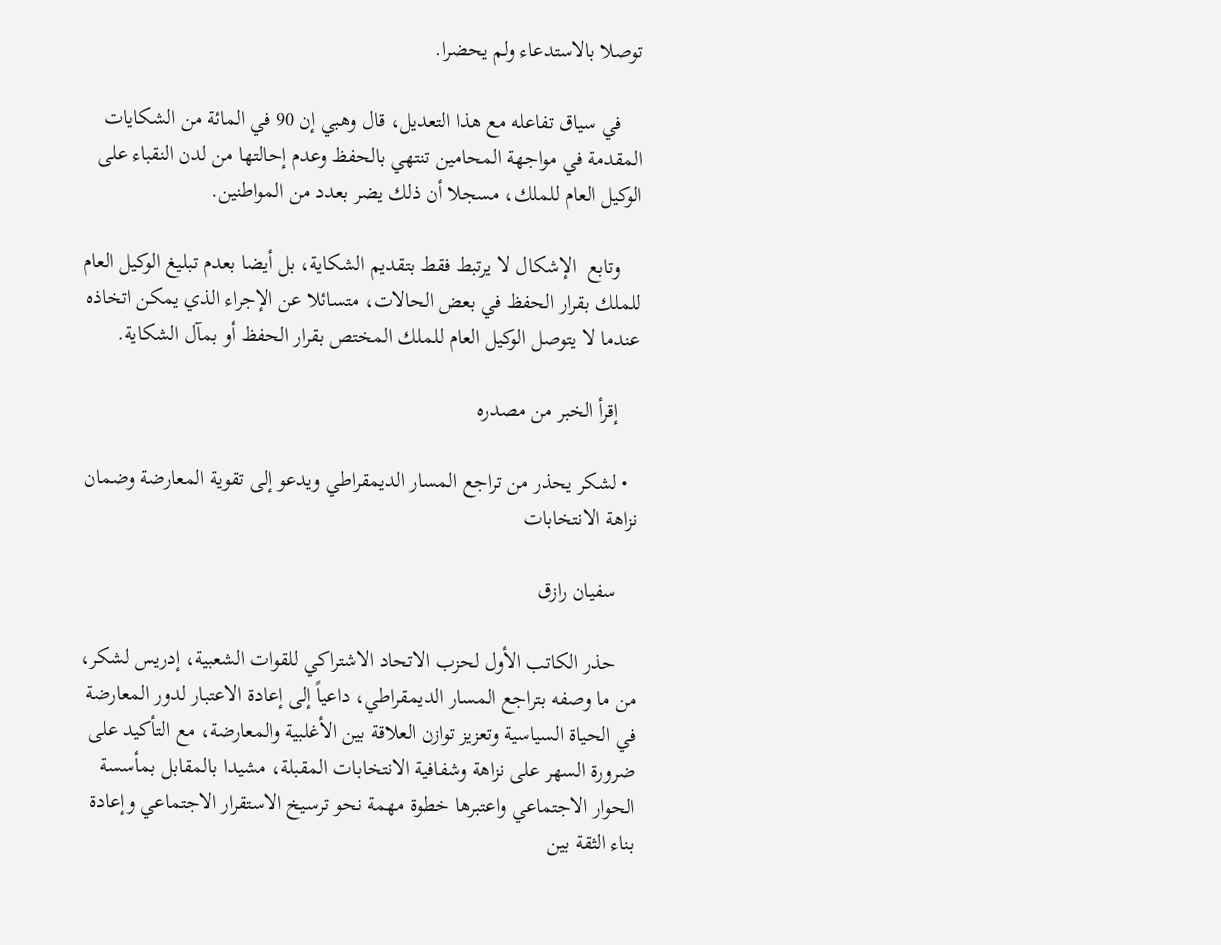توصلا بالاستدعاء ولم يحضرا.

    في سياق تفاعله مع هذا التعديل، قال وهبي إن 90 في المائة من الشكايات المقدمة في مواجهة المحامين تنتهي بالحفظ وعدم إحالتها من لدن النقباء على الوكيل العام للملك، مسجلا أن ذلك يضر بعدد من المواطنين.

    وتابع  الإشكال لا يرتبط فقط بتقديم الشكاية، بل أيضا بعدم تبليغ الوكيل العام للملك بقرار الحفظ في بعض الحالات، متسائلا عن الإجراء الذي يمكن اتخاذه عندما لا يتوصل الوكيل العام للملك المختص بقرار الحفظ أو بمآل الشكاية.

    إقرأ الخبر من مصدره

  • لشكر يحذر من تراجع المسار الديمقراطي ويدعو إلى تقوية المعارضة وضمان نزاهة الانتخابات

    سفيان رازق

    حذر الكاتب الأول لحزب الاتحاد الاشتراكي للقوات الشعبية، إدريس لشكر، من ما وصفه بتراجع المسار الديمقراطي، داعياً إلى إعادة الاعتبار لدور المعارضة في الحياة السياسية وتعزيز توازن العلاقة بين الأغلبية والمعارضة، مع التأكيد على ضرورة السهر على نزاهة وشفافية الانتخابات المقبلة، مشيدا بالمقابل بمأسسة الحوار الاجتماعي واعتبرها خطوة مهمة نحو ترسيخ الاستقرار الاجتماعي وإعادة بناء الثقة بين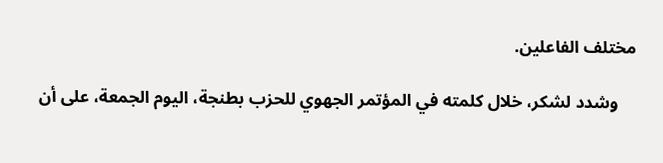مختلف الفاعلين.

    وشدد لشكر، خلال كلمته في المؤتمر الجهوي للحزب بطنجة، اليوم الجمعة، على أن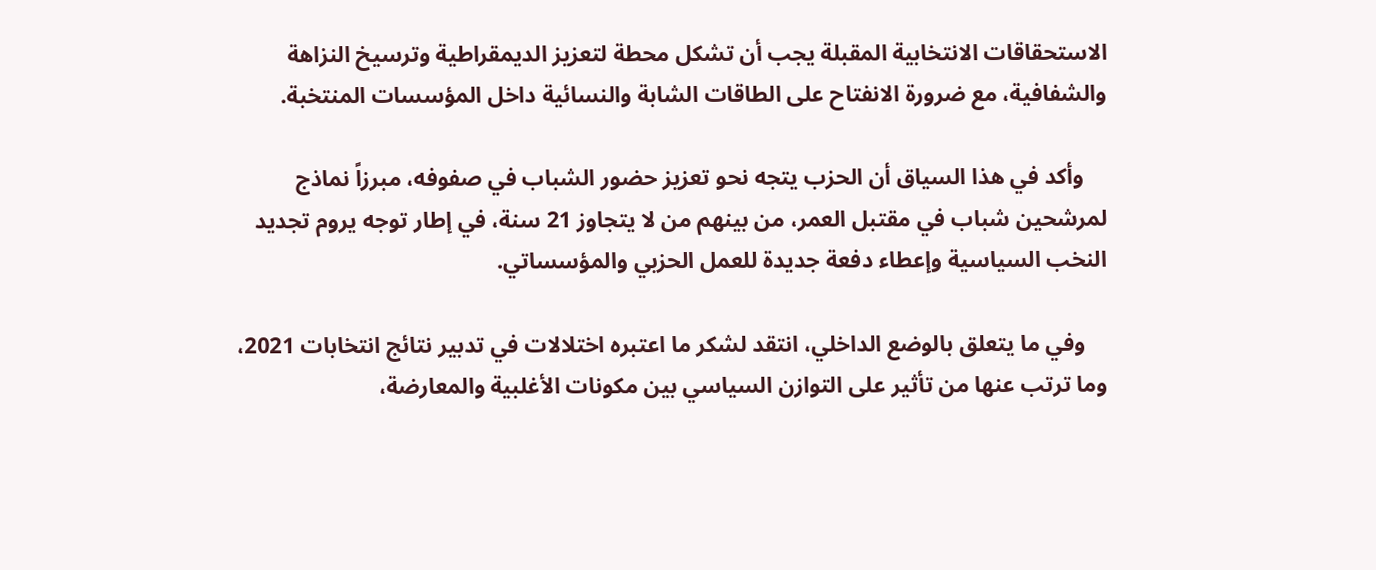الاستحقاقات الانتخابية المقبلة يجب أن تشكل محطة لتعزيز الديمقراطية وترسيخ النزاهة والشفافية، مع ضرورة الانفتاح على الطاقات الشابة والنسائية داخل المؤسسات المنتخبة.

    وأكد في هذا السياق أن الحزب يتجه نحو تعزيز حضور الشباب في صفوفه، مبرزاً نماذج لمرشحين شباب في مقتبل العمر، من بينهم من لا يتجاوز 21 سنة، في إطار توجه يروم تجديد النخب السياسية وإعطاء دفعة جديدة للعمل الحزبي والمؤسساتي.

    وفي ما يتعلق بالوضع الداخلي، انتقد لشكر ما اعتبره اختلالات في تدبير نتائج انتخابات 2021، وما ترتب عنها من تأثير على التوازن السياسي بين مكونات الأغلبية والمعارضة،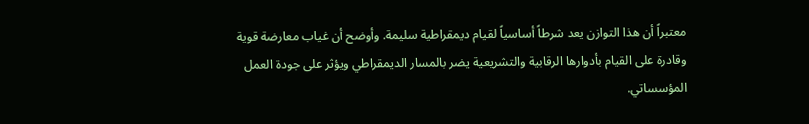معتبراً أن هذا التوازن يعد شرطاً أساسياً لقيام ديمقراطية سليمة. وأوضح أن غياب معارضة قوية وقادرة على القيام بأدوارها الرقابية والتشريعية يضر بالمسار الديمقراطي ويؤثر على جودة العمل المؤسساتي.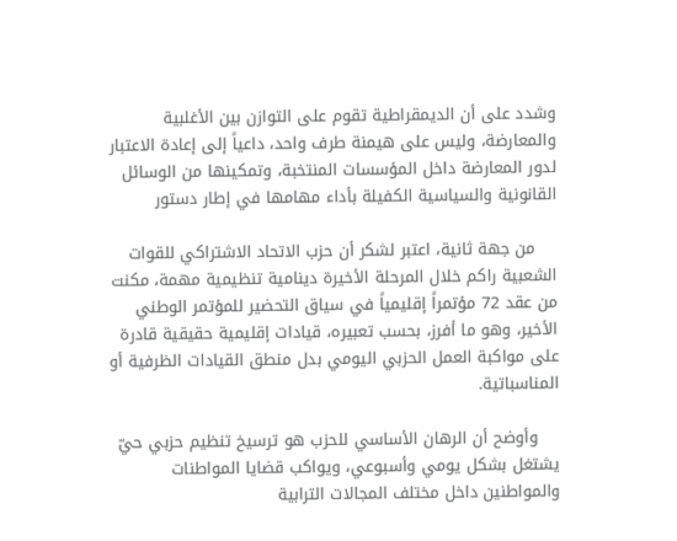وشدد على أن الديمقراطية تقوم على التوازن بين الأغلبية والمعارضة، وليس على هيمنة طرف واحد، داعياً إلى إعادة الاعتبار لدور المعارضة داخل المؤسسات المنتخبة، وتمكينها من الوسائل القانونية والسياسية الكفيلة بأداء مهامها في إطار دستور

    من جهة ثانية، اعتبر لشكر أن حزب الاتحاد الاشتراكي للقوات الشعبية راكم خلال المرحلة الأخيرة دينامية تنظيمية مهمة، مكنت من عقد 72 مؤتمراً إقليمياً في سياق التحضير للمؤتمر الوطني الأخير، وهو ما أفرز، بحسب تعبيره، قيادات إقليمية حقيقية قادرة على مواكبة العمل الحزبي اليومي بدل منطق القيادات الظرفية أو المناسباتية.

    وأوضح أن الرهان الأساسي للحزب هو ترسيخ تنظيم حزبي حيّ يشتغل بشكل يومي وأسبوعي، ويواكب قضايا المواطنات والمواطنين داخل مختلف المجالات الترابية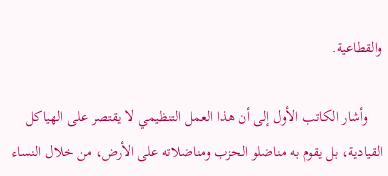والقطاعية.

    وأشار الكاتب الأول إلى أن هذا العمل التنظيمي لا يقتصر على الهياكل القيادية، بل يقوم به مناضلو الحزب ومناضلاته على الأرض، من خلال النساء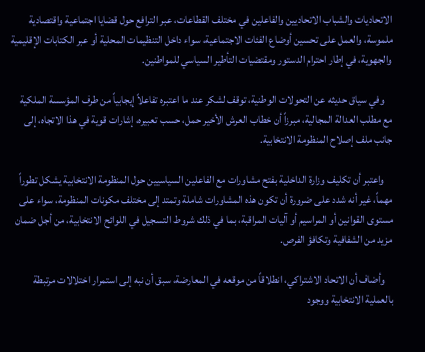الاتحاديات والشباب الاتحاديين والفاعلين في مختلف القطاعات، عبر الترافع حول قضايا اجتماعية واقتصادية ملموسة، والعمل على تحسين أوضاع الفئات الاجتماعية، سواء داخل التنظيمات المحلية أو عبر الكتابات الإقليمية والجهوية، في إطار احترام الدستور ومقتضيات التأطير السياسي للمواطنين.

    وفي سياق حديثه عن التحولات الوطنية، توقف لشكر عند ما اعتبره تفاعلاً إيجابياً من طرف المؤسسة الملكية مع مطلب العدالة المجالية، مبرزاً أن خطاب العرش الأخير حمل، حسب تعبيره، إشارات قوية في هذا الاتجاه، إلى جانب ملف إصلاح المنظومة الانتخابية.

    واعتبر أن تكليف وزارة الداخلية بفتح مشاورات مع الفاعلين السياسيين حول المنظومة الانتخابية يشكل تطوراً مهماً، غير أنه شدد على ضرورة أن تكون هذه المشاورات شاملة وتمتد إلى مختلف مكونات المنظومة، سواء على مستوى القوانين أو المراسيم أو آليات المراقبة، بما في ذلك شروط التسجيل في اللوائح الانتخابية، من أجل ضمان مزيد من الشفافية وتكافؤ الفرص.

    وأضاف أن الاتحاد الاشتراكي، انطلاقاً من موقعه في المعارضة، سبق أن نبه إلى استمرار اختلالات مرتبطة بالعملية الانتخابية ووجود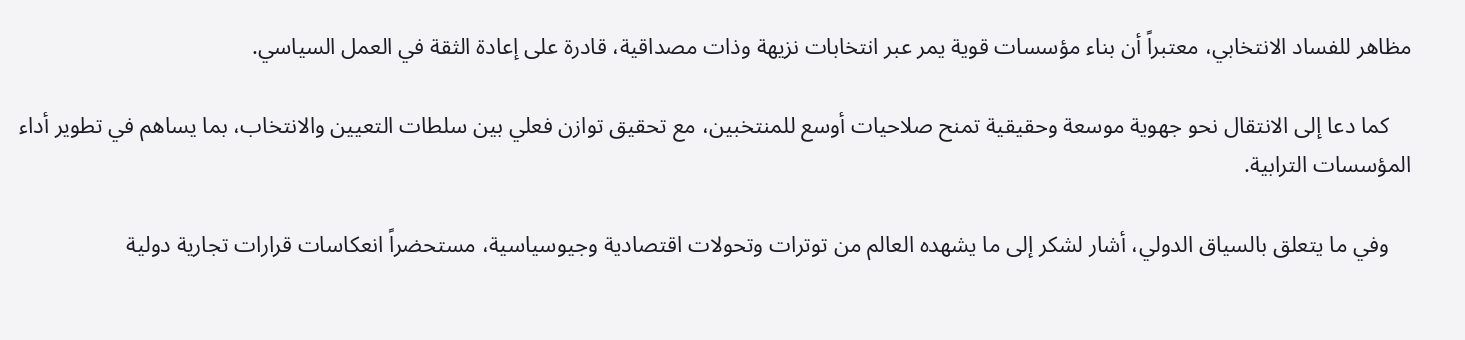مظاهر للفساد الانتخابي، معتبراً أن بناء مؤسسات قوية يمر عبر انتخابات نزيهة وذات مصداقية، قادرة على إعادة الثقة في العمل السياسي.

    كما دعا إلى الانتقال نحو جهوية موسعة وحقيقية تمنح صلاحيات أوسع للمنتخبين، مع تحقيق توازن فعلي بين سلطات التعيين والانتخاب، بما يساهم في تطوير أداء المؤسسات الترابية.

    وفي ما يتعلق بالسياق الدولي، أشار لشكر إلى ما يشهده العالم من توترات وتحولات اقتصادية وجيوسياسية، مستحضراً انعكاسات قرارات تجارية دولية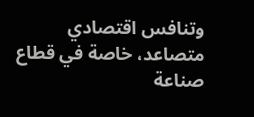وتنافس اقتصادي متصاعد، خاصة في قطاع صناعة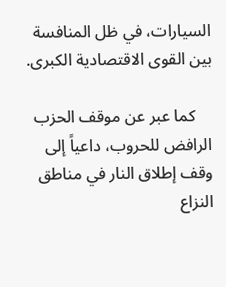السيارات، في ظل المنافسة بين القوى الاقتصادية الكبرى.

    كما عبر عن موقف الحزب الرافض للحروب، داعياً إلى وقف إطلاق النار في مناطق النزاع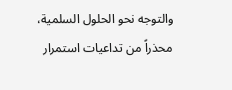والتوجه نحو الحلول السلمية، محذراً من تداعيات استمرار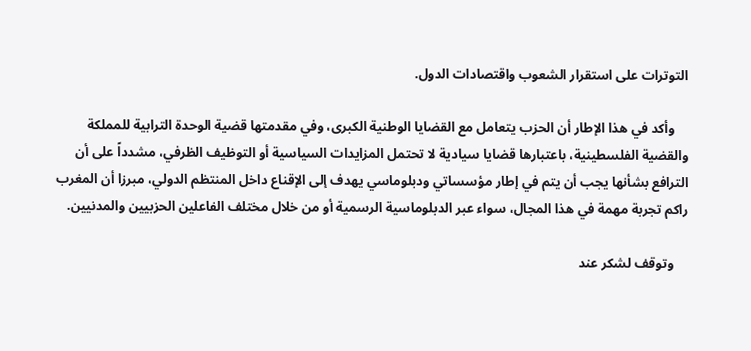التوترات على استقرار الشعوب واقتصادات الدول.

    وأكد في هذا الإطار أن الحزب يتعامل مع القضايا الوطنية الكبرى، وفي مقدمتها قضية الوحدة الترابية للمملكة والقضية الفلسطينية، باعتبارها قضايا سيادية لا تحتمل المزايدات السياسية أو التوظيف الظرفي، مشدداً على أن الترافع بشأنها يجب أن يتم في إطار مؤسساتي ودبلوماسي يهدف إلى الإقناع داخل المنتظم الدولي، مبرزا أن المغرب راكم تجربة مهمة في هذا المجال، سواء عبر الدبلوماسية الرسمية أو من خلال مختلف الفاعلين الحزبيين والمدنيين.

    وتوقف لشكر عند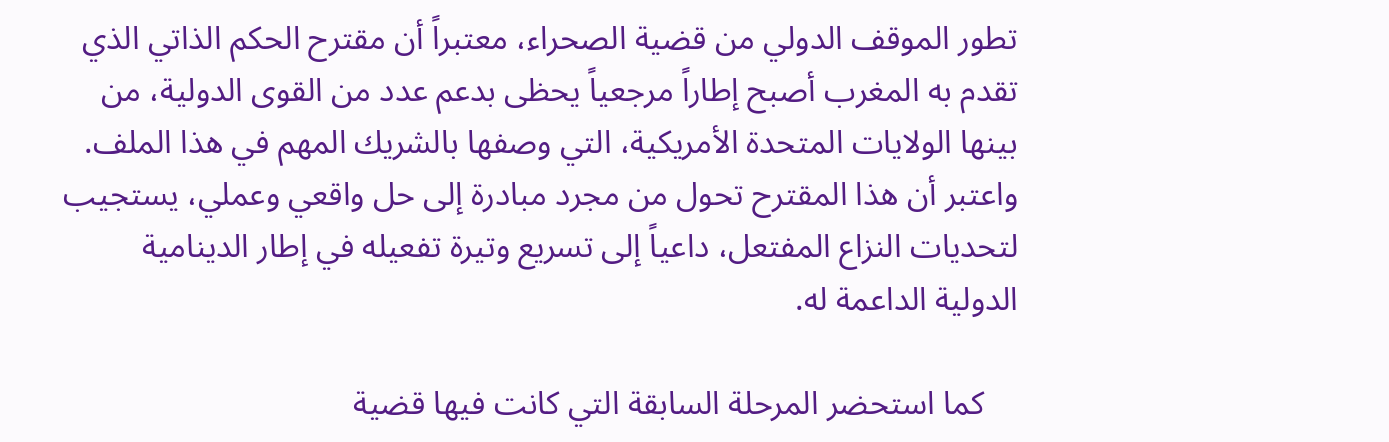تطور الموقف الدولي من قضية الصحراء، معتبراً أن مقترح الحكم الذاتي الذي تقدم به المغرب أصبح إطاراً مرجعياً يحظى بدعم عدد من القوى الدولية، من بينها الولايات المتحدة الأمريكية، التي وصفها بالشريك المهم في هذا الملف. واعتبر أن هذا المقترح تحول من مجرد مبادرة إلى حل واقعي وعملي، يستجيب لتحديات النزاع المفتعل، داعياً إلى تسريع وتيرة تفعيله في إطار الدينامية الدولية الداعمة له.

    كما استحضر المرحلة السابقة التي كانت فيها قضية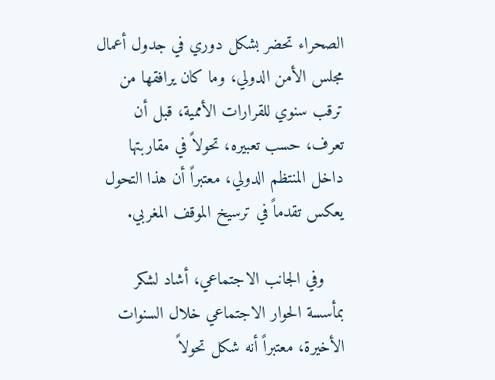الصحراء تحضر بشكل دوري في جدول أعمال مجلس الأمن الدولي، وما كان يرافقها من ترقب سنوي للقرارات الأممية، قبل أن تعرف، حسب تعبيره، تحولاً في مقاربتها داخل المنتظم الدولي، معتبراً أن هذا التحول يعكس تقدماً في ترسيخ الموقف المغربي.

    وفي الجانب الاجتماعي، أشاد لشكر بمأسسة الحوار الاجتماعي خلال السنوات الأخيرة، معتبراً أنه شكل تحولاً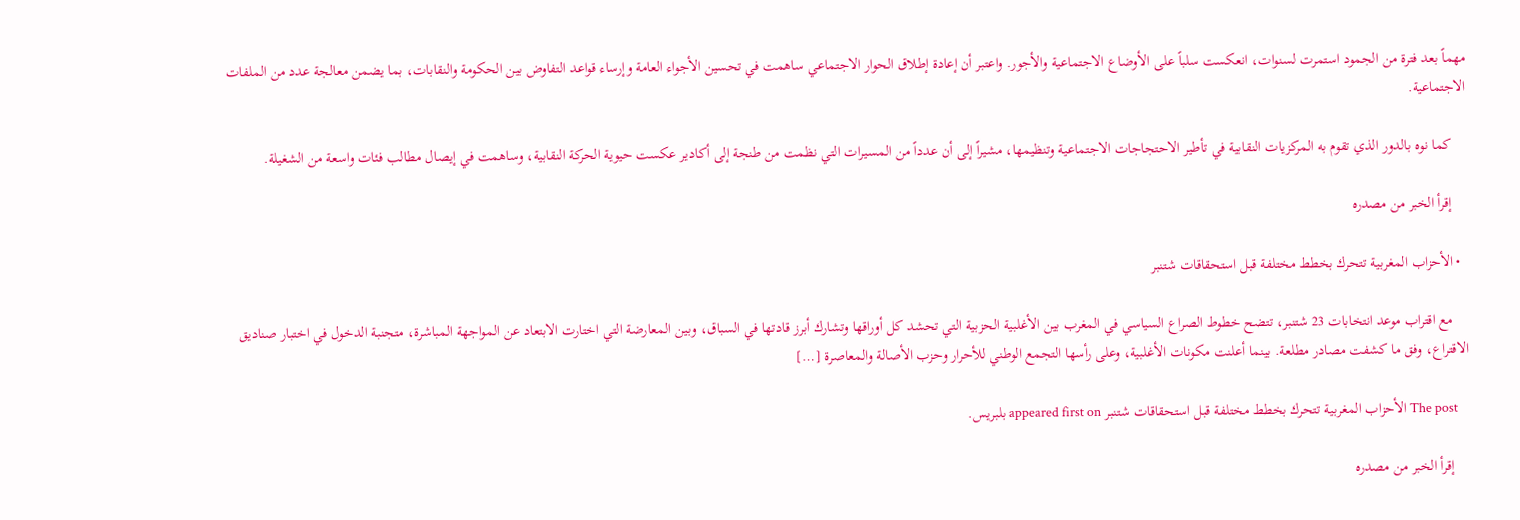مهماً بعد فترة من الجمود استمرت لسنوات، انعكست سلباً على الأوضاع الاجتماعية والأجور. واعتبر أن إعادة إطلاق الحوار الاجتماعي ساهمت في تحسين الأجواء العامة وإرساء قواعد التفاوض بين الحكومة والنقابات، بما يضمن معالجة عدد من الملفات الاجتماعية.

    كما نوه بالدور الذي تقوم به المركزيات النقابية في تأطير الاحتجاجات الاجتماعية وتنظيمها، مشيراً إلى أن عدداً من المسيرات التي نظمت من طنجة إلى أكادير عكست حيوية الحركة النقابية، وساهمت في إيصال مطالب فئات واسعة من الشغيلة.

    إقرأ الخبر من مصدره

  • الأحزاب المغربية تتحرك بخطط مختلفة قبل استحقاقات شتنبر

    مع اقتراب موعد انتخابات 23 شتنبر، تتضح خطوط الصراع السياسي في المغرب بين الأغلبية الحزبية التي تحشد كل أوراقها وتشارك أبرز قادتها في السباق، وبين المعارضة التي اختارت الابتعاد عن المواجهة المباشرة، متجنبة الدخول في اختبار صناديق الاقتراع، وفق ما كشفت مصادر مطلعة. بينما أعلنت مكونات الأغلبية، وعلى رأسها التجمع الوطني للأحرار وحزب الأصالة والمعاصرة […]

    The post الأحزاب المغربية تتحرك بخطط مختلفة قبل استحقاقات شتنبر appeared first on بلبريس.

    إقرأ الخبر من مصدره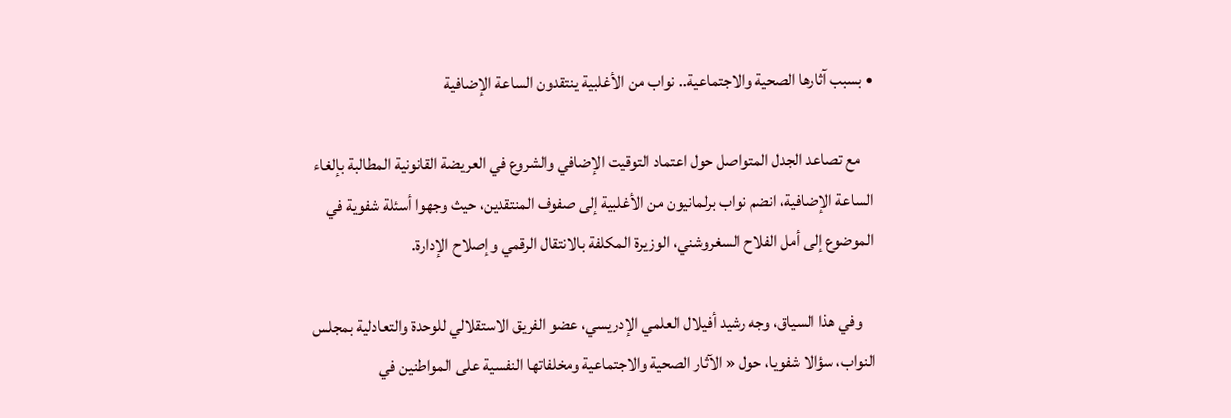• بسبب آثارها الصحية والاجتماعية.. نواب من الأغلبية ينتقدون الساعة الإضافية

    مع تصاعد الجدل المتواصل حول اعتماد التوقيت الإضافي والشروع في العريضة القانونية المطالبة بإلغاء الساعة الإضافية، انضم نواب برلمانيون من الأغلبية إلى صفوف المنتقدين، حيث وجهوا أسئلة شفوية في الموضوع إلى أمل الفلاح السغروشني، الوزيرة المكلفة بالانتقال الرقمي وإصلاح الإدارة.

    وفي هذا السياق، وجه رشيد أفيلال العلمي الإدريسي، عضو الفريق الاستقلالي للوحدة والتعادلية بمجلس النواب، سؤالا شفويا، حول « الآثار الصحية والاجتماعية ومخلفاتها النفسية على المواطنين في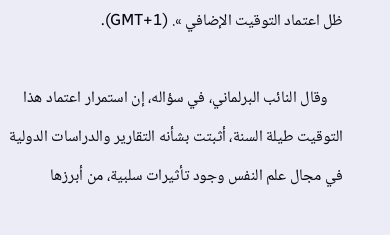ظل اعتماد التوقيت الإضافي ». (GMT+1).

    وقال النائب البرلماني، في سؤاله، إن استمرار اعتماد هذا التوقيت طيلة السنة، أثبتت بشأنه التقارير والدراسات الدولية في مجال علم النفس وجود تأثيرات سلبية، من أبرزها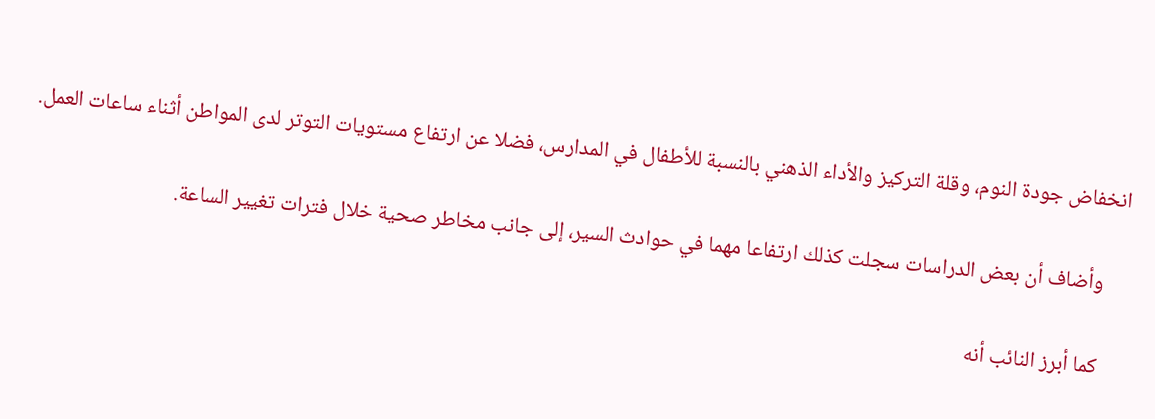انخفاض جودة النوم، وقلة التركيز والأداء الذهني بالنسبة للأطفال في المدارس، فضلا عن ارتفاع مستويات التوتر لدى المواطن أثناء ساعات العمل.

    وأضاف أن بعض الدراسات سجلت كذلك ارتفاعا مهما في حوادث السير، إلى جانب مخاطر صحية خلال فترات تغيير الساعة.

    كما أبرز النائب أنه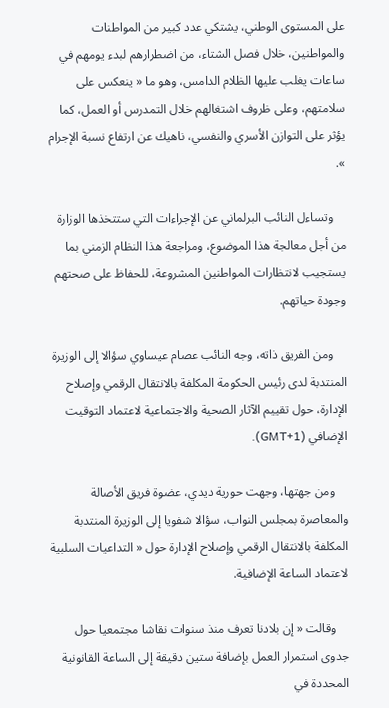على المستوى الوطني، يشتكي عدد كبير من المواطنات والمواطنين، خلال فصل الشتاء، من اضطرارهم لبدء يومهم في ساعات يغلب عليها الظلام الدامس، وهو ما « ينعكس على سلامتهم، وعلى ظروف اشتغالهم خلال التمدرس أو العمل، كما يؤثر على التوازن الأسري والنفسي، ناهيك عن ارتفاع نسبة الإجرام ».

    وتساءل النائب البرلماني عن الإجراءات التي ستتخذها الوزارة من أجل معالجة هذا الموضوع، ومراجعة هذا النظام الزمني بما يستجيب لانتظارات المواطنين المشروعة، للحفاظ على صحتهم وجودة حياتهم.

    ومن الفريق ذاته، وجه النائب عصام عيساوي سؤالا إلى الوزيرة المنتدبة لدى رئيس الحكومة المكلفة بالانتقال الرقمي وإصلاح الإدارة، حول تقييم الآثار الصحية والاجتماعية لاعتماد التوقيت الإضافي (GMT+1).

    ومن جهتها، وجهت حورية ديدي، عضوة فريق الأصالة والمعاصرة بمجلس النواب، سؤالا شفويا إلى الوزيرة المنتدبة المكلفة بالانتقال الرقمي وإصلاح الإدارة حول « التداعيات السلبية لاعتماد الساعة الإضافية.

    وقالت « إن بلادنا تعرف منذ سنوات نقاشا مجتمعيا حول جدوى استمرار العمل بإضافة ستين دقيقة إلى الساعة القانونية المحددة في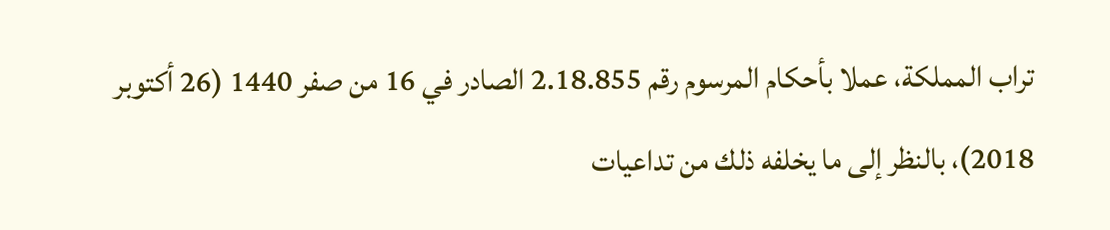تراب المملكة، عملا بأحكام المرسوم رقم 2.18.855 الصادر في 16 من صفر 1440 (26 أكتوبر 2018)، بالنظر إلى ما يخلفه ذلك من تداعيات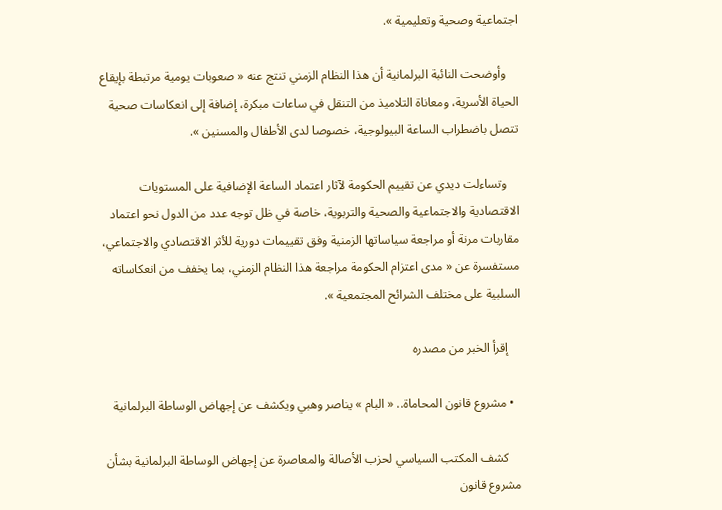اجتماعية وصحية وتعليمية ».

    وأوضحت النائبة البرلمانية أن هذا النظام الزمني تنتج عنه « صعوبات يومية مرتبطة بإيقاع الحياة الأسرية، ومعاناة التلاميذ من التنقل في ساعات مبكرة، إضافة إلى انعكاسات صحية تتصل باضطراب الساعة البيولوجية، خصوصا لدى الأطفال والمسنين ».

    وتساءلت ديدي عن تقييم الحكومة لآثار اعتماد الساعة الإضافية على المستويات الاقتصادية والاجتماعية والصحية والتربوية، خاصة في ظل توجه عدد من الدول نحو اعتماد مقاربات مرنة أو مراجعة سياساتها الزمنية وفق تقييمات دورية للأثر الاقتصادي والاجتماعي، مستفسرة عن « مدى اعتزام الحكومة مراجعة هذا النظام الزمني، بما يخفف من انعكاساته السلبية على مختلف الشرائح المجتمعية ».

    إقرأ الخبر من مصدره

  • مشروع قانون المحاماة.. « البام » يناصر وهبي ويكشف عن إجهاض الوساطة البرلمانية

    كشف المكتب السياسي لحزب الأصالة والمعاصرة عن إجهاض الوساطة البرلمانية بشأن مشروع قانون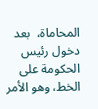المحاماة،  بعد دخول رئيس الحكومة على الخط، وهو الأمر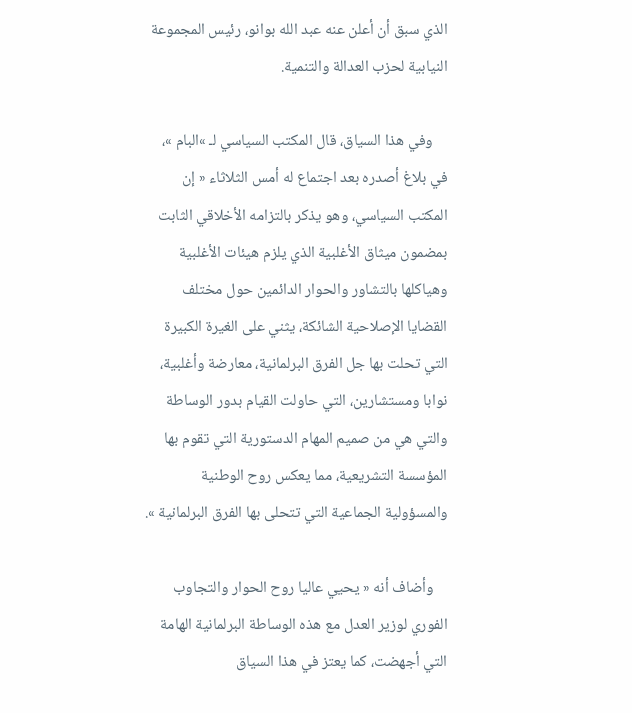الذي سبق أن أعلن عنه عبد الله بوانو، رئيس المجموعة النيابية لحزب العدالة والتنمية.

    وفي هذا السياق، قال المكتب السياسي لـ »البام »، في بلاغ أصدره بعد اجتماع له أمس الثلاثاء « إن المكتب السياسي، وهو يذكر بالتزامه الأخلاقي الثابت بمضمون ميثاق الأغلبية الذي يلزم هيئات الأغلبية وهياكلها بالتشاور والحوار الدائمين حول مختلف القضايا الإصلاحية الشائكة، يثني على الغيرة الكبيرة التي تحلت بها جل الفرق البرلمانية، معارضة وأغلبية، نوابا ومستشارين، التي حاولت القيام بدور الوساطة والتي هي من صميم المهام الدستورية التي تقوم بها المؤسسة التشريعية، مما يعكس روح الوطنية والمسؤولية الجماعية التي تتحلى بها الفرق البرلمانية ».

    وأضاف أنه « يحيي عاليا روح الحوار والتجاوب الفوري لوزير العدل مع هذه الوساطة البرلمانية الهامة التي أجهضت، كما يعتز في هذا السياق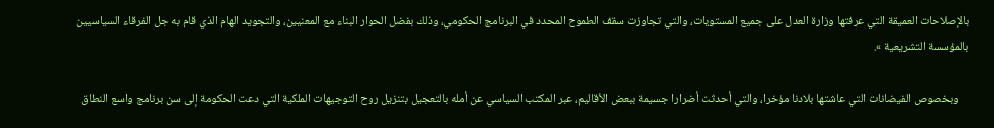بالإصلاحات العميقة التي عرفتها وزارة العدل على جميع المستويات، والتي تجاوزت سقف الطموح المحدد في البرنامج الحكومي، وذلك بفضل الحوار البناء مع المعنيين، والتجويد الهام الذي قام به جل الفرقاء السياسيين بالمؤسسة التشريعية ».

    وبخصوص الفيضانات التي عاشتها بلادنا مؤخرا، والتي أحدثت أضرارا جسيمة ببعض الأقاليم، عبر المكتب السياسي عن أمله بالتعجيل بتنزيل روح التوجيهات الملكية التي دعت الحكومة إلى سن برنامج واسع النطاق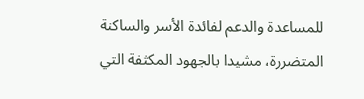للمساعدة والدعم لفائدة الأسر والساكنة المتضررة، مشيدا بالجهود المكثفة التي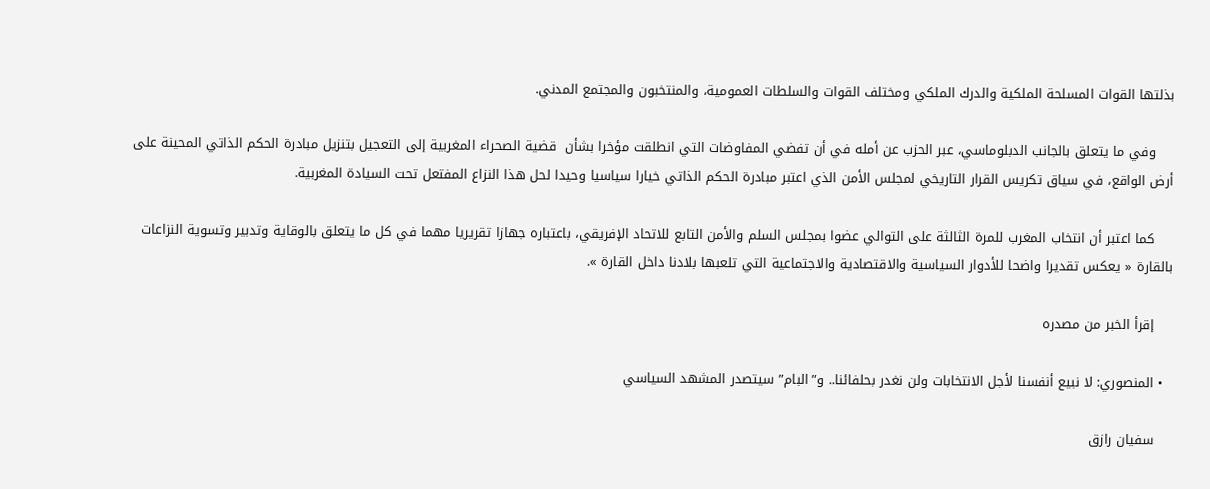بذلتها القوات المسلحة الملكية والدرك الملكي ومختلف القوات والسلطات العمومية، والمنتخبون والمجتمع المدني.

    وفي ما يتعلق بالجانب الدبلوماسي، عبر الحزب عن أمله في أن تفضي المفاوضات التي انطلقت مؤخرا بشأن  قضية الصحراء المغربية إلى التعجيل بتنزيل مبادرة الحكم الذاتي المحينة على أرض الواقع، في سياق تكريس القرار التاريخي لمجلس الأمن الذي اعتبر مبادرة الحكم الذاتي خيارا سياسيا وحيدا لحل هذا النزاع المفتعل تحت السيادة المغربية.

    كما اعتبر أن انتخاب المغرب للمرة الثالثة على التوالي عضوا بمجلس السلم والأمن التابع للاتحاد الإفريقي، باعتباره جهازا تقريريا مهما في كل ما يتعلق بالوقاية وتدبير وتسوية النزاعات بالقارة « يعكس تقديرا واضحا للأدوار السياسية والاقتصادية والاجتماعية التي تلعبها بلادنا داخل القارة ».

    إقرأ الخبر من مصدره

  • المنصوري: لا نبيع أنفسنا لأجل الانتخابات ولن نغدر بحلفائنا.. و”البام” سيتصدر المشهد السياسي

    سفيان رازق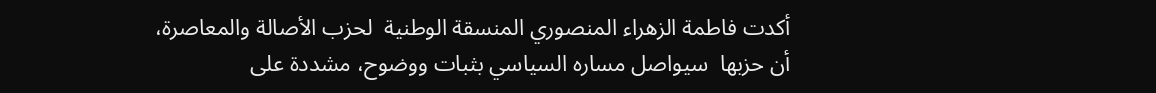أكدت فاطمة الزهراء المنصوري المنسقة الوطنية  لحزب الأصالة والمعاصرة، أن حزبها  سيواصل مساره السياسي بثبات ووضوح، مشددة على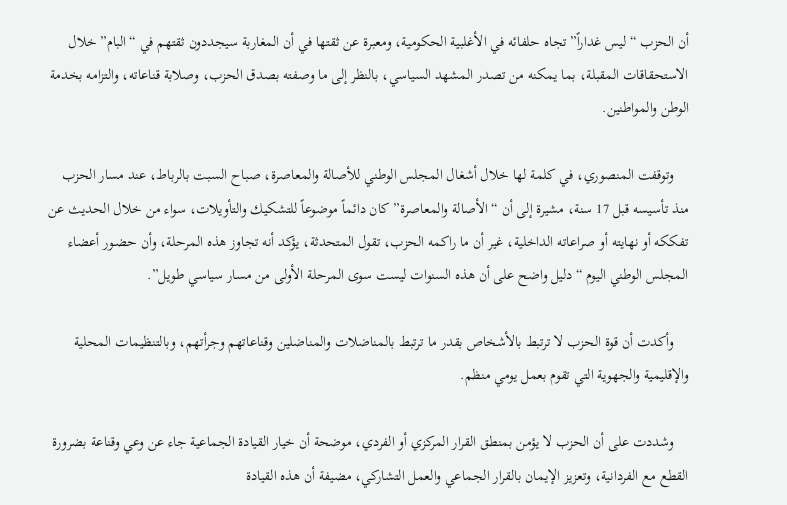أن الحزب “ليس غداراً” تجاه حلفائه في الأغلبية الحكومية، ومعبرة عن ثقتها في أن المغاربة سيجددون ثقتهم في “البام” خلال الاستحقاقات المقبلة، بما يمكنه من تصدر المشهد السياسي، بالنظر إلى ما وصفته بصدق الحزب، وصلابة قناعاته، والتزامه بخدمة الوطن والمواطنين.

    وتوقفت المنصوري، في كلمة لها خلال أشغال المجلس الوطني للأصالة والمعاصرة، صباح السبت بالرباط، عند مسار الحزب منذ تأسيسه قبل 17 سنة، مشيرة إلى أن “الأصالة والمعاصرة” كان دائماً موضوعاً للتشكيك والتأويلات، سواء من خلال الحديث عن تفككه أو نهايته أو صراعاته الداخلية، غير أن ما راكمه الحزب، تقول المتحدثة، يؤكد أنه تجاوز هذه المرحلة، وأن حضـور أعضاء المجلس الوطني اليوم “دليل واضح على أن هذه السنوات ليست سوى المرحلة الأولى من مسار سياسي طويل”.

    وأكدت أن قوة الحزب لا ترتبط بالأشخاص بقدر ما ترتبط بالمناضلات والمناضلين وقناعاتهم وجرأتهم، وبالتنظيمات المحلية والإقليمية والجهوية التي تقوم بعمل يومي منظم.

    وشددت على أن الحزب لا يؤمن بمنطق القرار المركزي أو الفردي، موضحة أن خيار القيادة الجماعية جاء عن وعي وقناعة بضرورة القطع مع الفردانية، وتعزيز الإيمان بالقرار الجماعي والعمل التشاركي، مضيفة أن هذه القيادة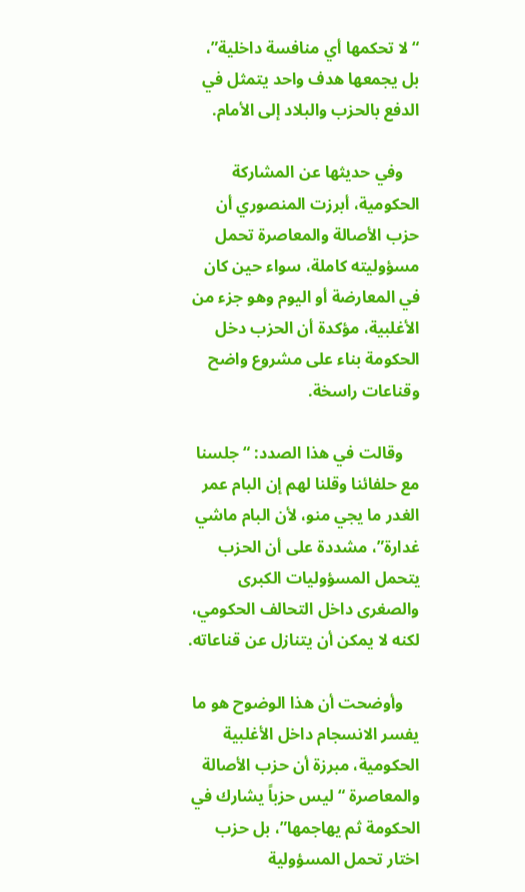“لا تحكمها أي منافسة داخلية”، بل يجمعها هدف واحد يتمثل في الدفع بالحزب والبلاد إلى الأمام.

    وفي حديثها عن المشاركة الحكومية، أبرزت المنصوري أن حزب الأصالة والمعاصرة تحمل مسؤوليته كاملة، سواء حين كان في المعارضة أو اليوم وهو جزء من الأغلبية، مؤكدة أن الحزب دخل الحكومة بناء على مشروع واضح وقناعات راسخة.

    وقالت في هذا الصدد: “جلسنا مع حلفائنا وقلنا لهم إن البام عمر الغدر ما يجي منو، لأن البام ماشي غدارة”، مشددة على أن الحزب يتحمل المسؤوليات الكبرى والصغرى داخل التحالف الحكومي، لكنه لا يمكن أن يتنازل عن قناعاته.

    وأوضحت أن هذا الوضوح هو ما يفسر الانسجام داخل الأغلبية الحكومية، مبرزة أن حزب الأصالة والمعاصرة “ليس حزباً يشارك في الحكومة ثم يهاجمها”، بل حزب اختار تحمل المسؤولية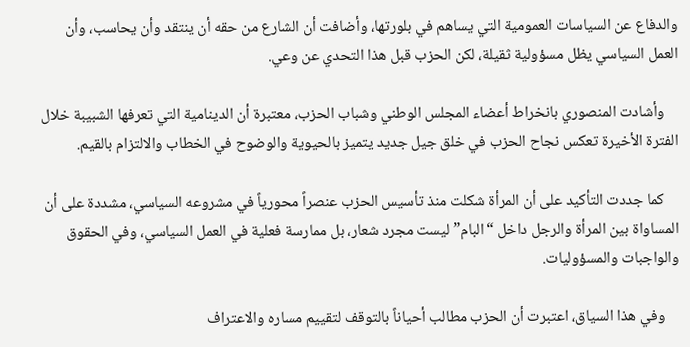والدفاع عن السياسات العمومية التي يساهم في بلورتها، وأضافت أن الشارع من حقه أن ينتقد وأن يحاسب، وأن العمل السياسي يظل مسؤولية ثقيلة، لكن الحزب قبل هذا التحدي عن وعي.

    وأشادت المنصوري بانخراط أعضاء المجلس الوطني وشباب الحزب، معتبرة أن الدينامية التي تعرفها الشبيبة خلال الفترة الأخيرة تعكس نجاح الحزب في خلق جيل جديد يتميز بالحيوية والوضوح في الخطاب والالتزام بالقيم.

    كما جددت التأكيد على أن المرأة شكلت منذ تأسيس الحزب عنصراً محورياً في مشروعه السياسي، مشددة على أن المساواة بين المرأة والرجل داخل “البام” ليست مجرد شعار، بل ممارسة فعلية في العمل السياسي، وفي الحقوق والواجبات والمسؤوليات.

    وفي هذا السياق، اعتبرت أن الحزب مطالب أحياناً بالتوقف لتقييم مساره والاعتراف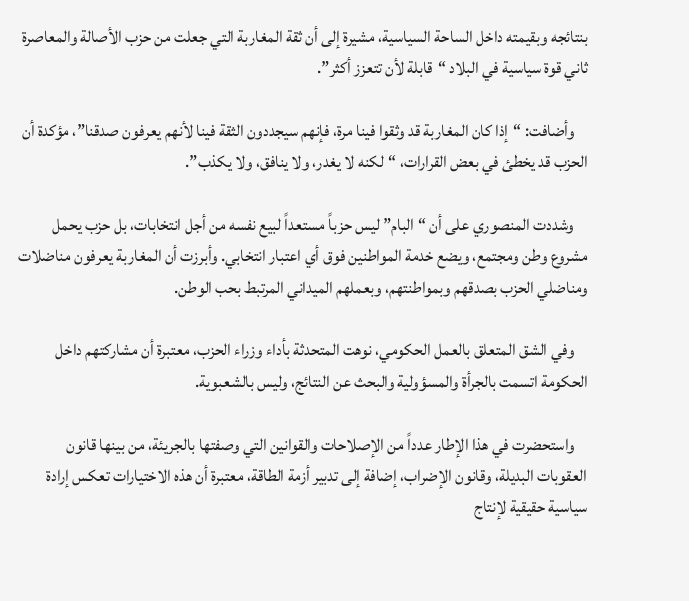بنتائجه وبقيمته داخل الساحة السياسية، مشيرة إلى أن ثقة المغاربة التي جعلت من حزب الأصالة والمعاصرة ثاني قوة سياسية في البلاد “قابلة لأن تتعزز أكثر”.

    وأضافت: “إذا كان المغاربة قد وثقوا فينا مرة، فإنهم سيجددون الثقة فينا لأنهم يعرفون صدقنا”، مؤكدة أن الحزب قد يخطئ في بعض القرارات، “لكنه لا يغدر، ولا ينافق، ولا يكذب”.

    وشددت المنصوري على أن “البام” ليس حزباً مستعداً لبيع نفسه من أجل انتخابات، بل حزب يحمل مشروع وطن ومجتمع، ويضع خدمة المواطنين فوق أي اعتبار انتخابي. وأبرزت أن المغاربة يعرفون مناضلات ومناضلي الحزب بصدقهم وبمواطنتهم، وبعملهم الميداني المرتبط بحب الوطن.

    وفي الشق المتعلق بالعمل الحكومي، نوهت المتحدثة بأداء وزراء الحزب، معتبرة أن مشاركتهم داخل الحكومة اتسمت بالجرأة والمسؤولية والبحث عن النتائج، وليس بالشعبوية.

    واستحضرت في هذا الإطار عدداً من الإصلاحات والقوانين التي وصفتها بالجريئة، من بينها قانون العقوبات البديلة، وقانون الإضراب، إضافة إلى تدبير أزمة الطاقة، معتبرة أن هذه الاختيارات تعكس إرادة سياسية حقيقية لإنتاج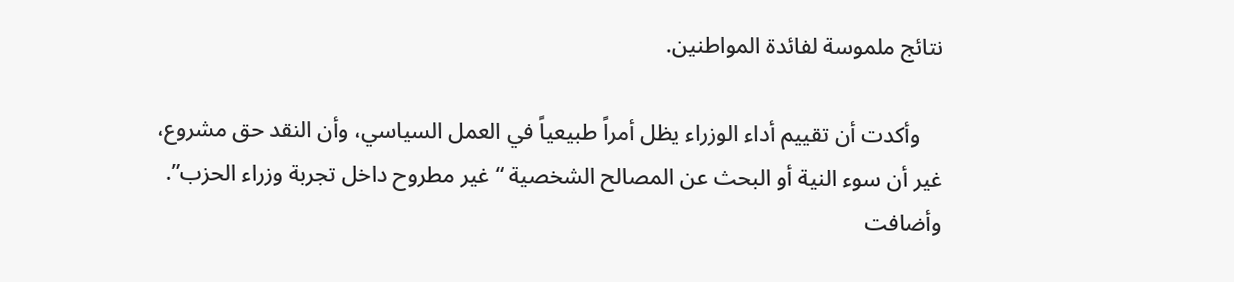نتائج ملموسة لفائدة المواطنين.

    وأكدت أن تقييم أداء الوزراء يظل أمراً طبيعياً في العمل السياسي، وأن النقد حق مشروع، غير أن سوء النية أو البحث عن المصالح الشخصية “غير مطروح داخل تجربة وزراء الحزب”. وأضافت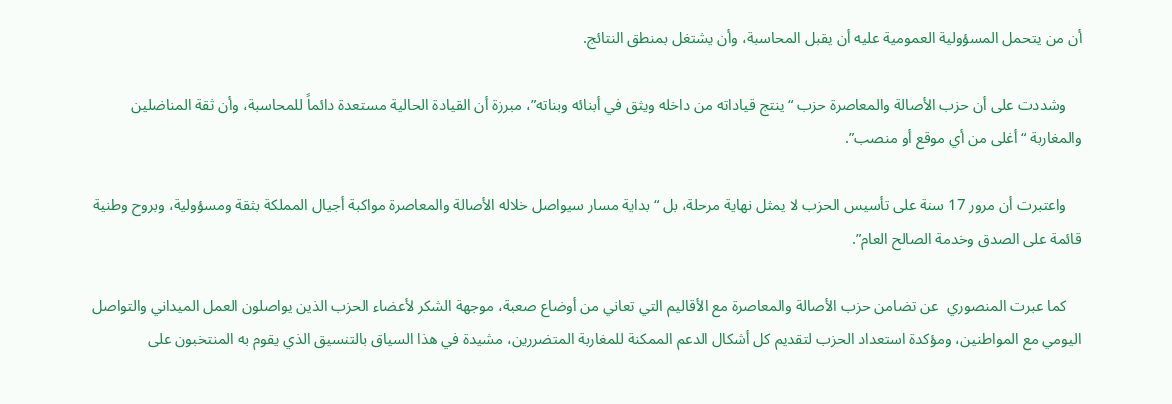أن من يتحمل المسؤولية العمومية عليه أن يقبل المحاسبة، وأن يشتغل بمنطق النتائج.

    وشددت على أن حزب الأصالة والمعاصرة حزب “ينتج قياداته من داخله ويثق في أبنائه وبناته”، مبرزة أن القيادة الحالية مستعدة دائماً للمحاسبة، وأن ثقة المناضلين والمغاربة “أغلى من أي موقع أو منصب”.

    واعتبرت أن مرور 17 سنة على تأسيس الحزب لا يمثل نهاية مرحلة، بل “بداية مسار سيواصل خلاله الأصالة والمعاصرة مواكبة أجيال المملكة بثقة ومسؤولية، وبروح وطنية قائمة على الصدق وخدمة الصالح العام”.

    كما عبرت المنصوري  عن تضامن حزب الأصالة والمعاصرة مع الأقاليم التي تعاني من أوضاع صعبة، موجهة الشكر لأعضاء الحزب الذين يواصلون العمل الميداني والتواصل اليومي مع المواطنين، ومؤكدة استعداد الحزب لتقديم كل أشكال الدعم الممكنة للمغاربة المتضررين، مشيدة في هذا السياق بالتنسيق الذي يقوم به المنتخبون على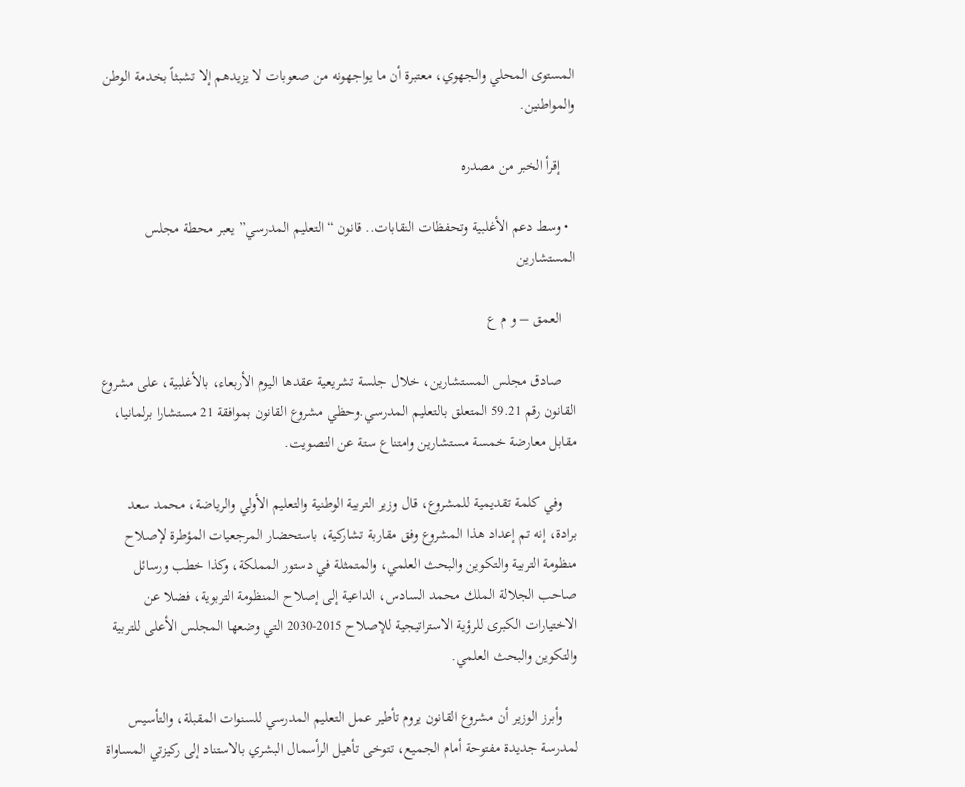المستوى المحلي والجهوي، معتبرة أن ما يواجهونه من صعوبات لا يزيدهم إلا تشبثاً بخدمة الوطن والمواطنين.

    إقرأ الخبر من مصدره

  • وسط دعم الأغلبية وتحفظات النقابات.. قانون “التعليم المدرسي” يعبر محطة مجلس المستشارين

    العمق – و م ع

    صادق مجلس المستشارين، خلال جلسة تشريعية عقدها اليوم الأربعاء، بالأغلبية، على مشروع القانون رقم 59.21 المتعلق بالتعليم المدرسي.وحظي مشروع القانون بموافقة 21 مستشارا برلمانيا، مقابل معارضة خمسة مستشارين وامتناع ستة عن التصويت.

    وفي كلمة تقديمية للمشروع، قال وزير التربية الوطنية والتعليم الأولي والرياضة، محمد سعد برادة، إنه تم إعداد هذا المشروع وفق مقاربة تشاركية، باستحضار المرجعيات المؤطرة لإصلاح منظومة التربية والتكوين والبحث العلمي، والمتمثلة في دستور المملكة، وكذا خطب ورسائل صاحب الجلالة الملك محمد السادس، الداعية إلى إصلاح المنظومة التربوية، فضلا عن الاختيارات الكبرى للرؤية الاستراتيجية للإصلاح 2015-2030 التي وضعها المجلس الأعلى للتربية والتكوين والبحث العلمي.

    وأبرز الوزير أن مشروع القانون يروم تأطير عمل التعليم المدرسي للسنوات المقبلة، والتأسيس لمدرسة جديدة مفتوحة أمام الجميع، تتوخى تأهيل الرأسمال البشري بالاستناد إلى ركيزتي المساواة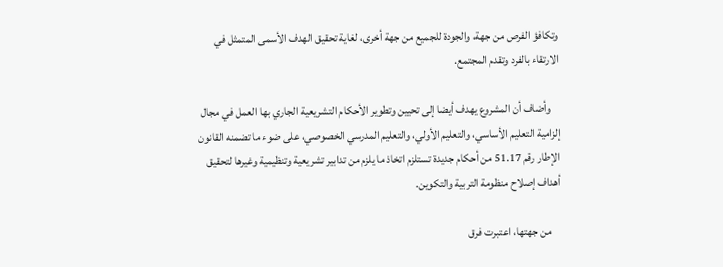وتكافؤ الفرص من جهة، والجودة للجميع من جهة أخرى، لغاية تحقيق الهدف الأسمى المتمثل في الارتقاء بالفرد وتقدم المجتمع.

    وأضاف أن المشروع يهدف أيضا إلى تحيين وتطوير الأحكام التشريعية الجاري بها العمل في مجال إلزامية التعليم الأساسي، والتعليم الأولي، والتعليم المدرسي الخصوصي، على ضوء ما تضمنه القانون الإطار رقم 51.17 من أحكام جديدة تستلزم اتخاذ ما يلزم من تدابير تشريعية وتنظيمية وغيرها لتحقيق أهداف إصلاح منظومة التربية والتكوين.

    من جهتها، اعتبرت فرق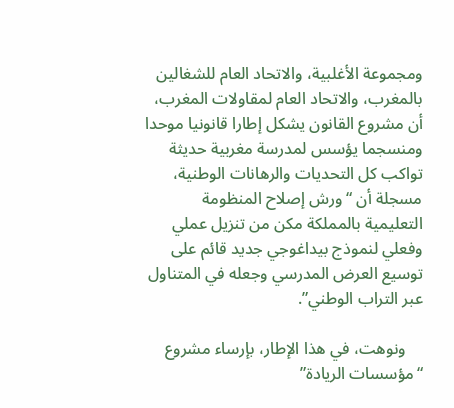ومجموعة الأغلبية، والاتحاد العام للشغالين بالمغرب، والاتحاد العام لمقاولات المغرب، أن مشروع القانون يشكل إطارا قانونيا موحدا ومنسجما يؤسس لمدرسة مغربية حديثة تواكب كل التحديات والرهانات الوطنية، مسجلة أن “ورش إصلاح المنظومة التعليمية بالمملكة مكن من تنزيل عملي وفعلي لنموذج بيداغوجي جديد قائم على توسيع العرض المدرسي وجعله في المتناول عبر التراب الوطني”.

    ونوهت، في هذا الإطار، بإرساء مشروع “مؤسسات الريادة”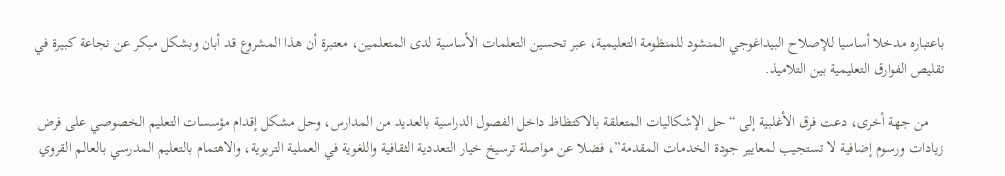باعتباره مدخلا أساسيا للإصلاح البيداغوجي المنشود للمنظومة التعليمية، عبر تحسين التعلمات الأساسية لدى المتعلمين، معتبرة أن هذا المشروع قد أبان وبشكل مبكر عن نجاعة كبيرة في تقليص الفوارق التعليمية بين التلاميذ.

    من جهة أخرى، دعت فرق الأغلبية إلى “حل الإشكاليات المتعلقة بالاكتظاظ داخل الفصول الدراسية بالعديد من المدارس، وحل مشكل إقدام مؤسسات التعليم الخصوصي على فرض زيادات ورسوم إضافية لا تستجيب لمعايير جودة الخدمات المقدمة”، فضلا عن مواصلة ترسيخ خيار التعددية الثقافية واللغوية في العملية التربوية، والاهتمام بالتعليم المدرسي بالعالم القروي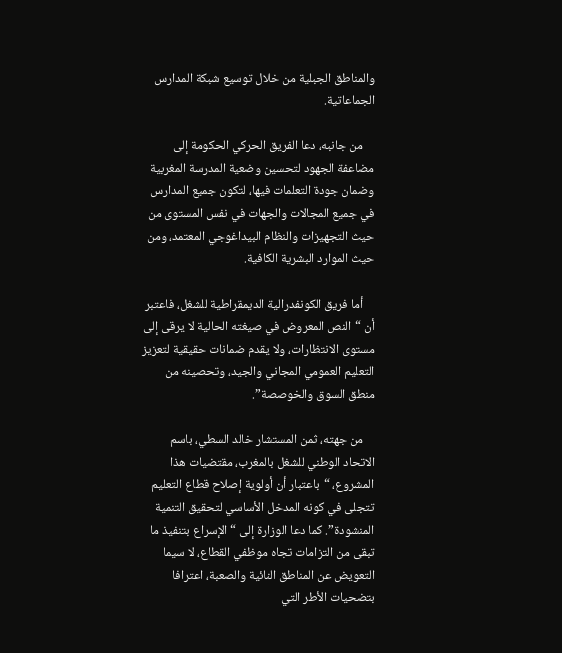والمناطق الجبلية من خلال توسيع شبكة المدارس الجماعاتية.

    من جانبه، دعا الفريق الحركي الحكومة إلى مضاعفة الجهود لتحسين وضعية المدرسة المغربية وضمان جودة التعلمات فيها، لتكون جميع المدارس في جميع المجالات والجهات في نفس المستوى من حيث التجهيزات والنظام البيداغوجي المعتمد، ومن حيث الموارد البشرية الكافية.

    أما فريق الكونفدرالية الديمقراطية للشغل، فاعتبر أن “النص المعروض في صيغته الحالية لا يرقى إلى مستوى الانتظارات، ولا يقدم ضمانات حقيقية لتعزيز التعليم العمومي المجاني والجيد، وتحصينه من منطق السوق والخوصصة”.

    من جهته، ثمن المستشار خالد السطي، باسم الاتحاد الوطني للشغل بالمغرب، مقتضيات هذا المشروع، “باعتبار أن أولوية إصلاح قطاع التعليم تتجلى في كونه المدخل الأساسي لتحقيق التنمية المنشودة”. كما دعا الوزارة إلى “الإسراع بتنفيذ ما تبقى من التزامات تجاه موظفي القطاع، لا سيما التعويض عن المناطق النائية والصعبة، اعترافا بتضحيات الأطر التي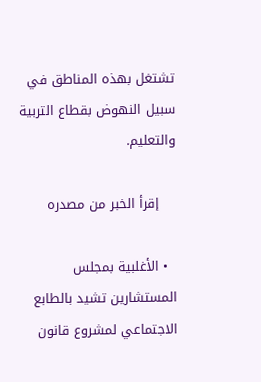تشتغل بهذه المناطق في سبيل النهوض بقطاع التربية والتعليم.

    إقرأ الخبر من مصدره

  • الأغلبية بمجلس المستشارين تشيد بالطابع الاجتماعي لمشروع قانون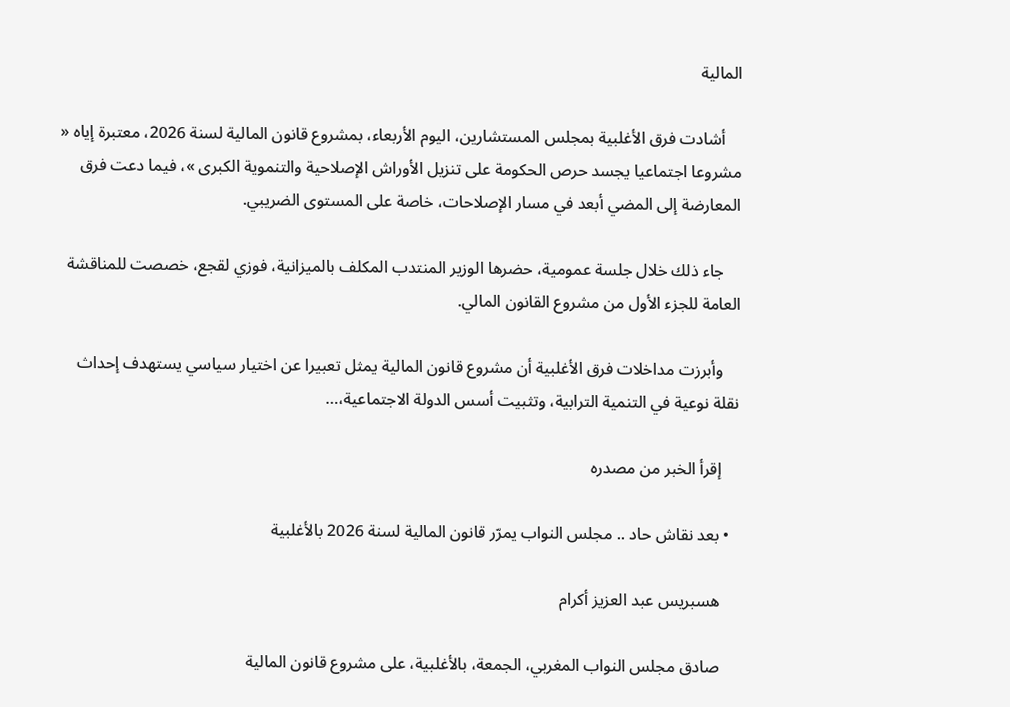المالية

    أشادت فرق الأغلبية بمجلس المستشارين، اليوم الأربعاء، بمشروع قانون المالية لسنة 2026، معتبرة إياه « مشروعا اجتماعيا يجسد حرص الحكومة على تنزيل الأوراش الإصلاحية والتنموية الكبرى »، فيما دعت فرق المعارضة إلى المضي أبعد في مسار الإصلاحات، خاصة على المستوى الضريبي.

    جاء ذلك خلال جلسة عمومية، حضرها الوزير المنتدب المكلف بالميزانية، فوزي لقجع، خصصت للمناقشة العامة للجزء الأول من مشروع القانون المالي.

    وأبرزت مداخلات فرق الأغلبية أن مشروع قانون المالية يمثل تعبيرا عن اختيار سياسي يستهدف إحداث نقلة نوعية في التنمية الترابية، وتثبيت أسس الدولة الاجتماعية،…

    إقرأ الخبر من مصدره

  • بعد نقاش حاد .. مجلس النواب يمرّر قانون المالية لسنة 2026 بالأغلبية

    هسبريس عبد العزيز أكرام

    صادق مجلس النواب المغربي، الجمعة، بالأغلبية، على مشروع قانون المالية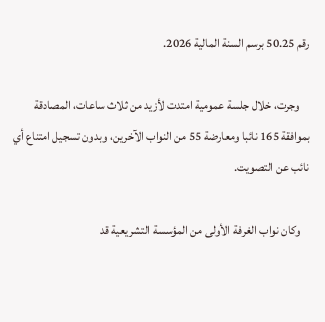رقم 50.25 برسم السنة المالية 2026.

    وجرت، خلال جلسة عمومية امتدت لأزيد من ثلاث ساعات، المصادقة بموافقة 165 نائبا ومعارضة 55 من النواب الآخرين، وبدون تسجيل امتناع أي نائب عن التصويت.

    وكان نواب الغرفة الأولى من المؤسسة التشريعية قد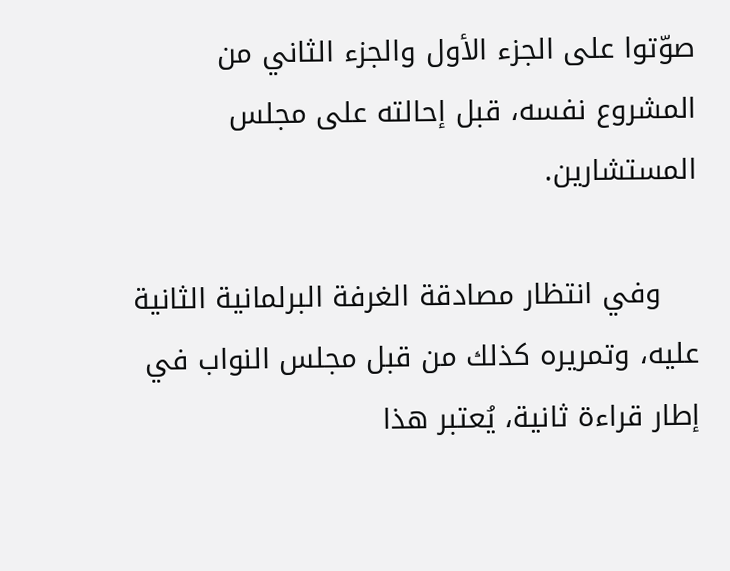صوّتوا على الجزء الأول والجزء الثاني من المشروع نفسه، قبل إحالته على مجلس المستشارين.

    وفي انتظار مصادقة الغرفة البرلمانية الثانية عليه، وتمريره كذلك من قبل مجلس النواب في إطار قراءة ثانية، يُعتبر هذا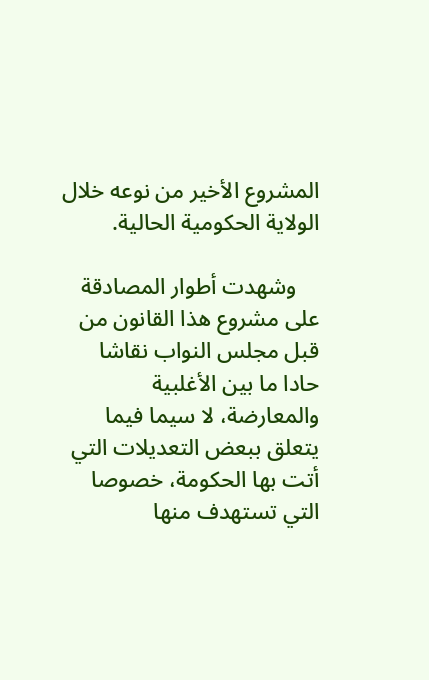المشروع الأخير من نوعه خلال الولاية الحكومية الحالية.

    وشهدت أطوار المصادقة على مشروع هذا القانون من قبل مجلس النواب نقاشا حادا ما بين الأغلبية والمعارضة، لا سيما فيما يتعلق ببعض التعديلات التي أتت بها الحكومة، خصوصا التي تستهدف منها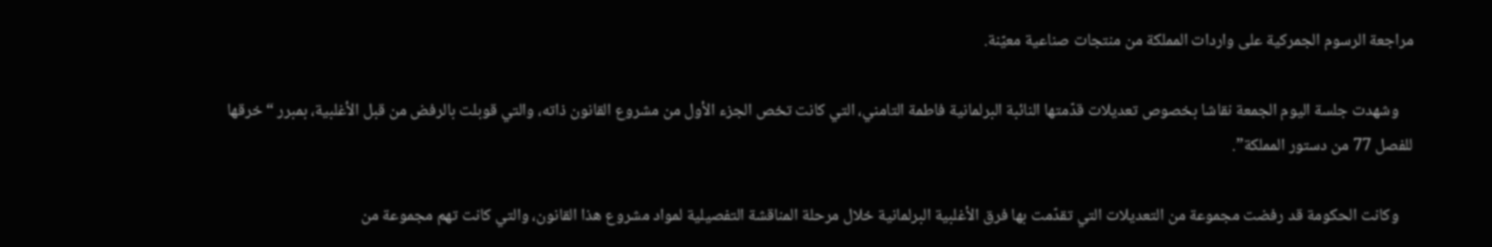مراجعة الرسوم الجمركية على واردات المملكة من منتجات صناعية معيّنة.

    وشهدت جلسة اليوم الجمعة نقاشا بخصوص تعديلات قدّمتها النائبة البرلمانية فاطمة التامني، التي كانت تخص الجزء الأول من مشروع القانون ذاته، والتي قوبلت بالرفض من قبل الأغلبية، بمبرر “خرقها للفصل 77 من دستور المملكة”.

    وكانت الحكومة قد رفضت مجموعة من التعديلات التي تقدّمت بها فرق الأغلبية البرلمانية خلال مرحلة المناقشة التفصيلية لمواد مشروع هذا القانون، والتي كانت تهم مجموعة من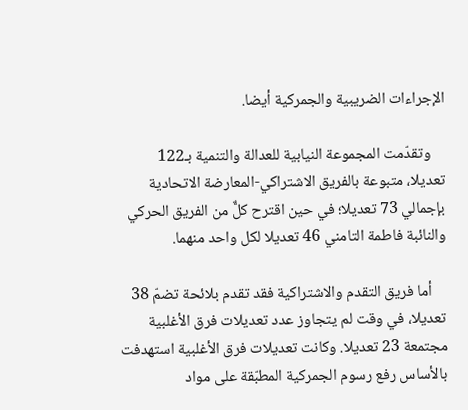الإجراءات الضريبية والجمركية أيضا.

    وتقدّمت المجموعة النيابية للعدالة والتنمية بـ122 تعديلا، متبوعة بالفريق الاشتراكي-المعارضة الاتحادية بإجمالي 73 تعديلا؛ في حين اقترح كلٌّ من الفريق الحركي والنائبة فاطمة التامني 46 تعديلا لكل واحد منهما.

    أما فريق التقدم والاشتراكية فقد تقدم بلائحة تضمّ 38 تعديلا، في وقت لم يتجاوز عدد تعديلات فرق الأغلبية مجتمعة 23 تعديلا. وكانت تعديلات فرق الأغلبية استهدفت بالأساس رفع رسوم الجمركية المطبّقة على مواد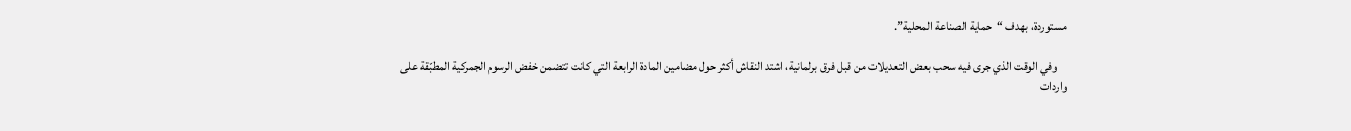مستوردة، بهدف “حماية الصناعة المحلية”.

    وفي الوقت الذي جرى فيه سحب بعض التعديلات من قبل فرق برلمانية، اشتد النقاش أكثر حول مضامين المادة الرابعة التي كانت تتضمن خفض الرسوم الجمركية المطبّقة على واردات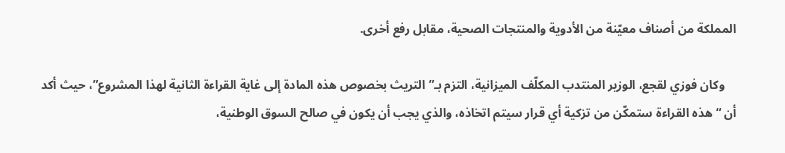المملكة من أصناف معيّنة من الأدوية والمنتجات الصحية، مقابل رفع أخرى.

    وكان فوزي لقجع، الوزير المنتدب المكلّف الميزانية، التزم بـ”التريث بخصوص هذه المادة إلى غاية القراءة الثانية لهذا المشروع”، حيث أكد أن “هذه القراءة ستمكّن من تزكية أي قرار سيتم اتخاذه، والذي يجب أن يكون في صالح السوق الوطنية،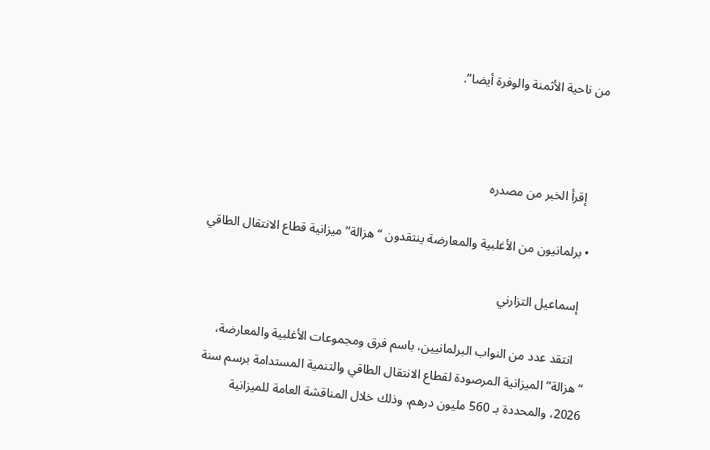من ناحية الأثمنة والوفرة أيضا”.



    إقرأ الخبر من مصدره

  • برلمانيون من الأغلبية والمعارضة ينتقدون “هزالة” ميزانية قطاع الانتقال الطاقي

    إسماعيل التزارني

    انتقد عدد من النواب البرلمانيين، باسم فرق ومجموعات الأغلبية والمعارضة، “هزالة” الميزانية المرصودة لقطاع الانتقال الطاقي والتنمية المستدامة برسم سنة 2026، والمحددة بـ 560 مليون درهم، وذلك خلال المناقشة العامة للميزانية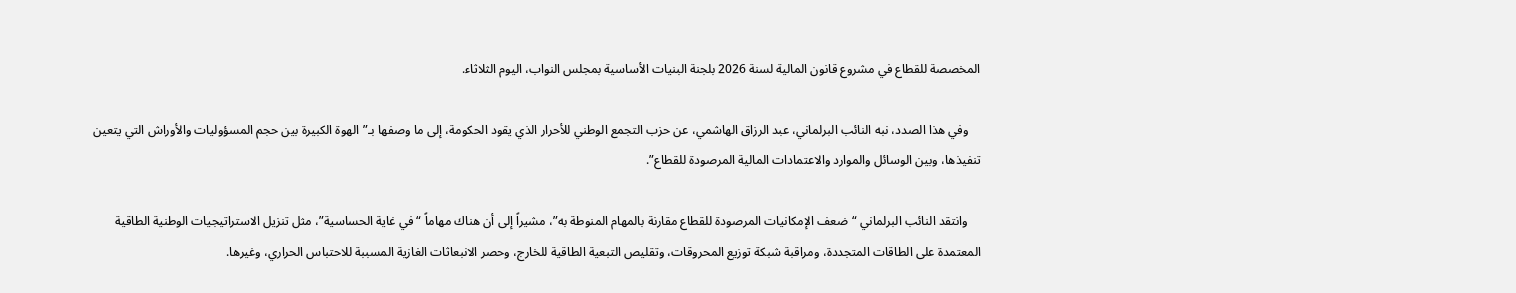المخصصة للقطاع في مشروع قانون المالية لسنة 2026 بلجنة البنيات الأساسية بمجلس النواب، اليوم الثلاثاء.

    وفي هذا الصدد، نبه النائب البرلماني، عبد الرزاق الهاشمي، عن حزب التجمع الوطني للأحرار الذي يقود الحكومة، إلى ما وصفها بـ”الهوة الكبيرة بين حجم المسؤوليات والأوراش التي يتعين تنفيذها، وبين الوسائل والموارد والاعتمادات المالية المرصودة للقطاع”.

    وانتقد النائب البرلماني “ضعف الإمكانيات المرصودة للقطاع مقارنة بالمهام المنوطة به”، مشيراً إلى أن هناك مهاماً “في غاية الحساسية”، مثل تنزيل الاستراتيجيات الوطنية الطاقية المعتمدة على الطاقات المتجددة، ومراقبة شبكة توزيع المحروقات، وتقليص التبعية الطاقية للخارج، وحصر الانبعاثات الغازية المسببة للاحتباس الحراري، وغيرها.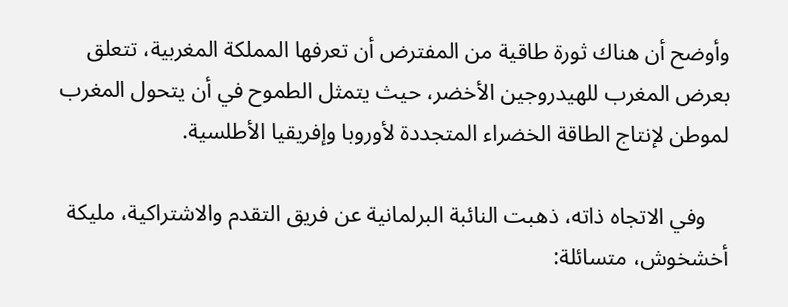وأوضح أن هناك ثورة طاقية من المفترض أن تعرفها المملكة المغربية، تتعلق بعرض المغرب للهيدروجين الأخضر، حيث يتمثل الطموح في أن يتحول المغرب لموطن لإنتاج الطاقة الخضراء المتجددة لأوروبا وإفريقيا الأطلسية.

    وفي الاتجاه ذاته، ذهبت النائبة البرلمانية عن فريق التقدم والاشتراكية، مليكة أخشخوش، متسائلة: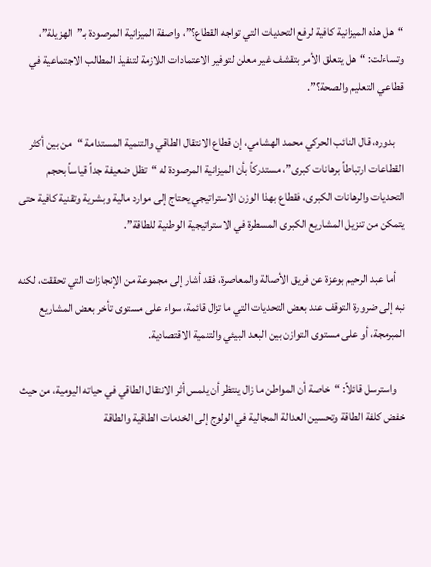“هل هذه الميزانية كافية لرفع التحديات التي تواجه القطاع؟”، واصفة الميزانية المرصودة بـ”الهزيلة”، وتساءلت: “هل يتعلق الأمر بتقشف غير معلن لتوفير الاعتمادات اللازمة لتنفيذ المطالب الاجتماعية في قطاعي التعليم والصحة؟”.

    بدوره، قال النائب الحركي محمد الهشامي، إن قطاع الانتقال الطاقي والتنمية المستدامة “من بين أكثر القطاعات ارتباطاً برهانات كبرى”، مستدركاً بأن الميزانية المرصودة له “تظل ضعيفة جداً قياساً بحجم التحديات والرهانات الكبرى، فقطاع بهذا الوزن الاستراتيجي يحتاج إلى موارد مالية وبشرية وتقنية كافية حتى يتمكن من تنزيل المشاريع الكبرى المسطرة في الاستراتيجية الوطنية للطاقة”.

    أما عبد الرحيم بوعزة عن فريق الأصالة والمعاصرة، فقد أشار إلى مجموعة من الإنجازات التي تحققت، لكنه نبه إلى ضرورة التوقف عند بعض التحديات التي ما تزال قائمة، سواء على مستوى تأخر بعض المشاريع المبرمجة، أو على مستوى التوازن بين البعد البيئي والتنمية الاقتصادية.

    واسترسل قائلاً: “خاصة أن المواطن ما زال ينتظر أن يلمس أثر الانتقال الطاقي في حياته اليومية، من حيث خفض كلفة الطاقة وتحسين العدالة المجالية في الولوج إلى الخدمات الطاقية والطاقة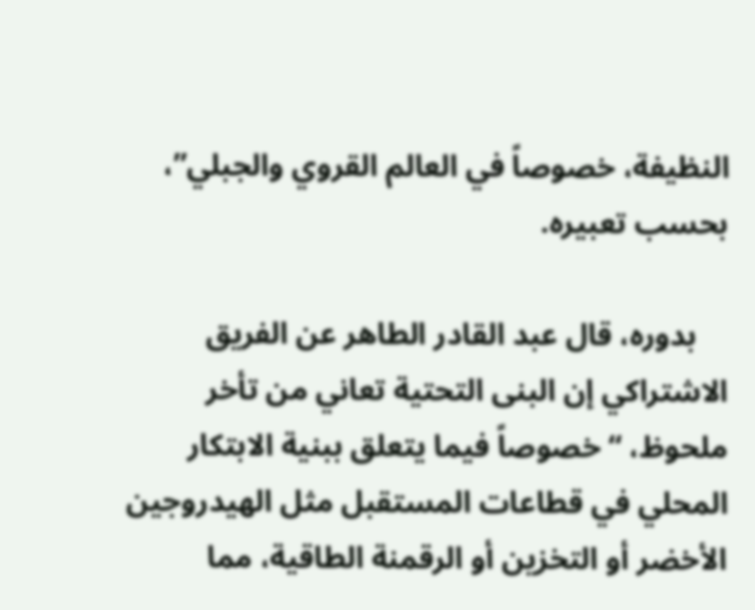النظيفة، خصوصاً في العالم القروي والجبلي”، بحسب تعبيره.

    بدوره، قال عبد القادر الطاهر عن الفريق الاشتراكي إن البنى التحتية تعاني من تأخر ملحوظ، “خصوصاً فيما يتعلق ببنية الابتكار المحلي في قطاعات المستقبل مثل الهيدروجين الأخضر أو التخزين أو الرقمنة الطاقية، مما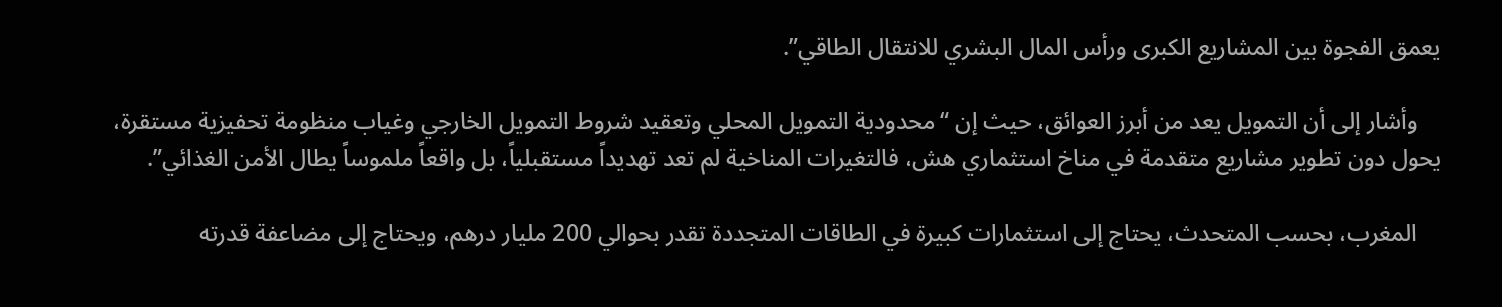يعمق الفجوة بين المشاريع الكبرى ورأس المال البشري للانتقال الطاقي”.

    وأشار إلى أن التمويل يعد من أبرز العوائق، حيث إن “محدودية التمويل المحلي وتعقيد شروط التمويل الخارجي وغياب منظومة تحفيزية مستقرة، يحول دون تطوير مشاريع متقدمة في مناخ استثماري هش، فالتغيرات المناخية لم تعد تهديداً مستقبلياً، بل واقعاً ملموساً يطال الأمن الغذائي”.

    المغرب، بحسب المتحدث، يحتاج إلى استثمارات كبيرة في الطاقات المتجددة تقدر بحوالي 200 مليار درهم، ويحتاج إلى مضاعفة قدرته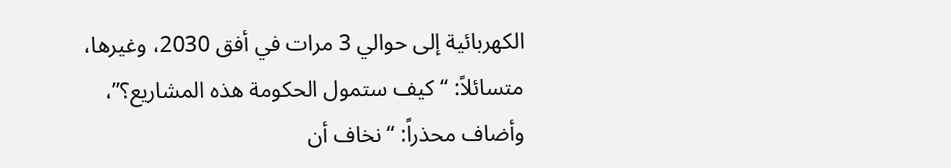الكهربائية إلى حوالي 3 مرات في أفق 2030، وغيرها، متسائلاً: “كيف ستمول الحكومة هذه المشاريع؟”، وأضاف محذراً: “نخاف أن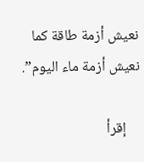نعيش أزمة طاقة كما نعيش أزمة ماء اليوم”.

    إقرأ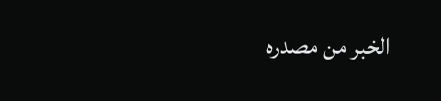الخبر من مصدره